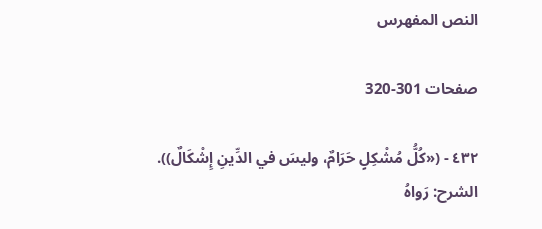النص المفهرس

صفحات 301-320

٤٣٢ - («كُلُّ مُشْكِلٍ حَرَامٌ، وليسَ في الدِّينِ إِشْكَالٌ)).
الشرح: رَواهُ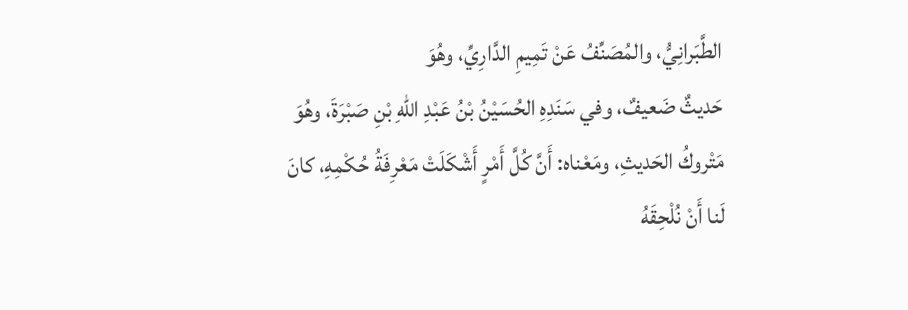الطَّبَرانِيُّ، والمُصَنِّفُ عَنْ تَمِيمِ الدَّارِيِّ، وهُوَ
حَديثٌ ضَعيفٌ، وفي سَنَدِهِ الحُسَيْنُ بْنُ عَبْدِ اللهِ بْنِ صَبْرَةَ، وهُوَ
مَتْروكُ الحَديثِ، ومَعْناه: أَنَّ كُلَّ أَمْرٍ أَشْكَلَتْ مَعْرِفَةُ حُكْمِهِ، كانَ
لَنا أَنْ نُلْحِقَهُ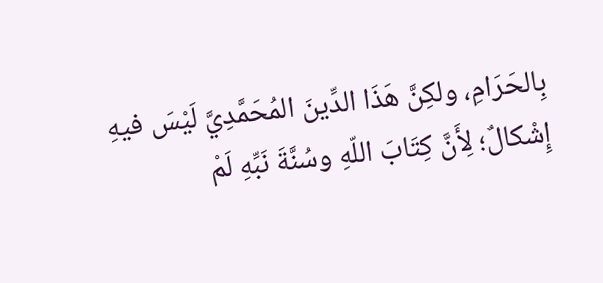بِالحَرَامِ، ولكِنَّ هَذَا الدِّينَ المُحَمَّدِيَّ لَيْسَ فيهِ
إِشْكالٌ؛ لِأَنَّ كِتَابَ اللّهِ وسُنَّةَ نَبِّهِ لَمْ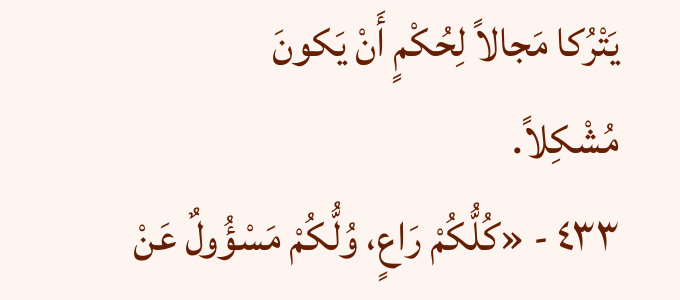يَتْرُكا مَجالاً لِحُكْمٍ أَنْ يَكونَ
مُشْکِلاً.
٤٣٣ - «كُلُّكُمْ رَاعٍ، وُلُّكُمْ مَسْؤُولٌ عَنْ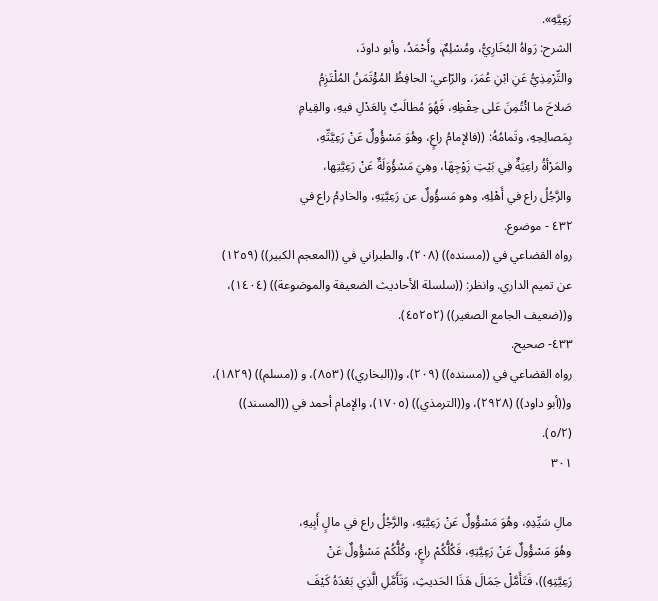رَعِيَّهِ».
الشرح: رَواهُ البُخَارِيُّ، ومُسْلِمٌ، وأَحْمَدُ، وأبو داودَ،
والتِّرْمِذِيُّ عَنِ ابْنِ عُمَرَ، والرّاعي: الحافِظُ المُؤْتَمَنُ المُلْتَزِمُ
صَلاحَ ما ائْتُمِنَ عَلى حِفْظِهِ، فَهُوَ مُطالَبٌ بِالعَدْلِ فيهِ، والقِيامِ
بِمَصالِحِهِ، وتَمامُهُ: ((فالإمامُ راعٍ، وهُوَ مَسْؤُولٌ عَنْ رَعِيَّتِّهِ،
والمَرْأةُ راعِيَةٌ فِي بَيْتِ زَوْجِهَا، وهِيَ مَسْؤُوَلَةٌ عَنْ رَعِيَّتِها،
والرَّجُلُ راع في أَهْلِهِ، وهو مَسؤُولٌ عن رَعِيَّتِهِ، والخادِمُ راع في
٤٣٢ - موضوع.
رواه القضاعي في ((مسنده)) (٢٠٨)، والطبراني في ((المعجم الكبير)) (١٢٥٩)
عن تميم الداري. وانظر: ((سلسلة الأحاديث الضعيفة والموضوعة)) (١٤٠٤)،
و((ضعيف الجامع الصغير)) (٤٥٢٥٢).
٤٣٣- صحيح.
رواه القضاعي في ((مسنده)) (٢٠٩)، و((البخاري)) (٨٥٣)، و ((مسلم)) (١٨٢٩)،
و((أبو داود)) (٢٩٢٨)، و((الترمذي)) (١٧٠٥)، والإمام أحمد في ((المسند))
(٥/٢).
٣٠١

مالِ سَيِّدِهِ، وهُوَ مَسْؤُولٌ عَنْ رَعِيَّتِهِ، والرَّجُلُ راع في مالٍ أَبِيهِ،
وهُوَ مَسْؤُولٌ عَنْ رَعِيَّتِهِ، فَكُلُّكُمْ راعٍ، وكُلُّكُمْ مَسْؤُولٌ عَنْ
رَعِيَّتِهِ))، فَتَأَمَّلْ جَمَالَ هَذَا الحَديثِ، وَتَأَمَّلِ الَّذِي بَعْدَهُ كَيْفَ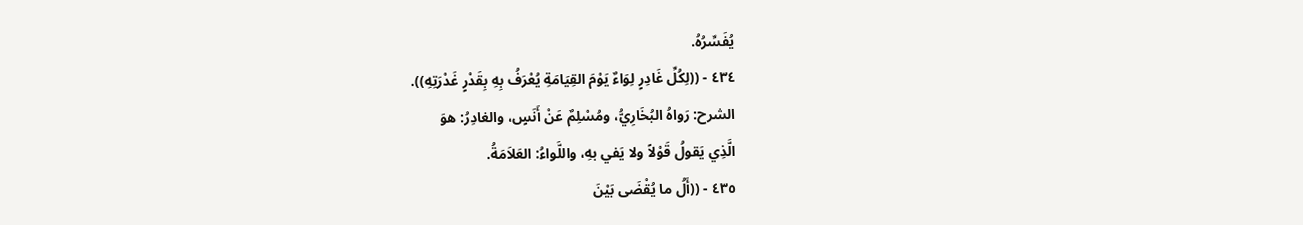يُفَسِّرُهُ.
٤٣٤ - ((لِكُلِّ غَادِرٍ لِوَاءٌ يَوْمَ القِيَامَةِ يُعْرَفُ بِهِ بِقَدْرٍ غَدْرَتِهِ)).
الشرح: رَواهُ البُخَارِيُّ، ومُسْلِمٌ عَنْ أَنَسٍ، والغادِرُ: هوَ
الَّذِي يَقولُ قَوْلاً ولا يَفي بهِ، واللَّواءُ: العَلاَمَةُ.
٤٣٥ - ((أَلُ ما يُقْضَى بَيْنَ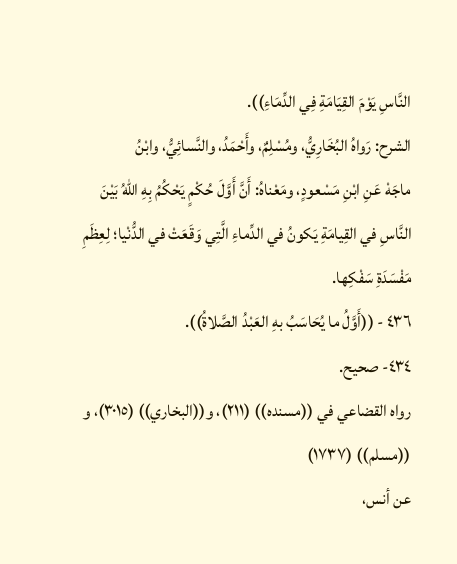النَّاسِ يَوْمَ القِيَامَةِ فِي الدِّمَاءِ)).
الشرح: رَواهُ البُخَارِيُّ، ومُسْلِمٌ، وأَحْمَدُ، والنَّسائِيُّ، وابْنُ
ماجَهْ عَنِ ابْنِ مَسْعودٍ، ومَعْناهُ: أَنَّ أَوَّلَ حُكْمٍ يَحْكُمُ بِهِ اللهُ بَيْنَ
النَّاسِ في القِيامَةِ يَكونُ في الدِّماءِ الَّتِي وَقَعَتْ في الدُّنْيا؛ لِعِظَمِ
مَفْسَدَةِ سَفْكِها.
٤٣٦ - ((أَوَّلُ ما يُحَاسَبُ بهِ العَبْدُ الصَّلاةُ)).
٤٣٤- صحيح.
رواه القضاعي في ((مسنده)) (٢١١)، و((البخاري)) (٣٠١٥)، و ((مسلم)) (١٧٣٧)
عن أنس،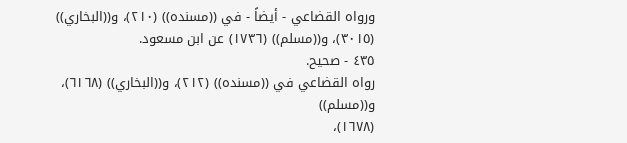ورواه القضاعي - أيضاً - في ((مسنده)) (٢١٠)، و((البخاري))
(٣٠١٥)، و((مسلم)) (١٧٣٦) عن ابن مسعود.
٤٣٥ - صحيح.
رواه القضاعي في ((مسنده)) (٢١٢)، و((البخاري)) (٦١٦٨)، و((مسلم))
(١٦٧٨)،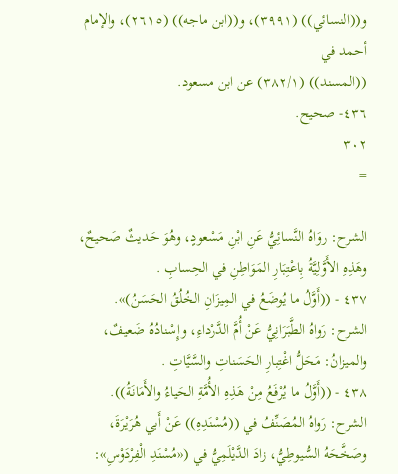و((النسائي)) (٣٩٩١)، و((ابن ماجه)) (٢٦١٥)، والإمام أحمد في
((المسند)) (٣٨٢/١) عن ابن مسعود.
٤٣٦- صحيح.
٣٠٢
=

الشرح: روَاهُ النَّسائِيُّ عَنِ ابْنِ مَسْعودٍ، وهُوَ حَديثٌ صَحيحٌ،
وهَذِهِ الأَوَّلِيَّةُ بِاعْتِبَارِ المَوَاطِنِ في الحِسابِ .
٤٣٧ - ((أَوَّلُ ما يُوضَعُ في المِيزَانِ الخُلُقُ الحَسَنُ)».
الشرح: رَواهُ الطَّبَرَانِيُّ عَنْ أُمَّ الدَّرْداءِ، وإِسْنادُهُ ضَعيفٌ،
والميزانُ: مَحَلُّ اغْتِبارِ الحَسَناتِ والسَّيَّاتِ .
٤٣٨ - ((أَوَّلُ ما يُرْفَعُ مِنْ هَذِهِ الأُمَّةِ الحَياءُ والأَمَانَةُ)).
الشرح: رَواهُ المُصَنِّفُ في ((مُسْنَدِهِ)) عَنْ أَبي هُرَيْرَةَ،
وصَخَّحَهُ السُّيوطِيُّ، زادَ الدَّيْلَمِيُّ في («مُسْنَدِ الْفِرْدَوْسِ»: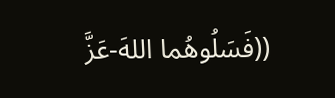((فَسَلُوهُما اللهَ-عَزَّ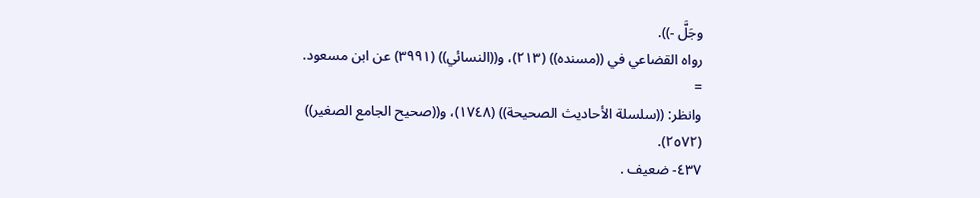وجَلَّ -)).
رواه القضاعي في ((مسنده)) (٢١٣)، و((النسائي)) (٣٩٩١) عن ابن مسعود.
=
وانظر: ((سلسلة الأحاديث الصحيحة)) (١٧٤٨)، و((صحيح الجامع الصغير))
(٢٥٧٢).
٤٣٧- ضعيف .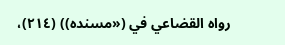رواه القضاعي في («مسنده)) (٢١٤)،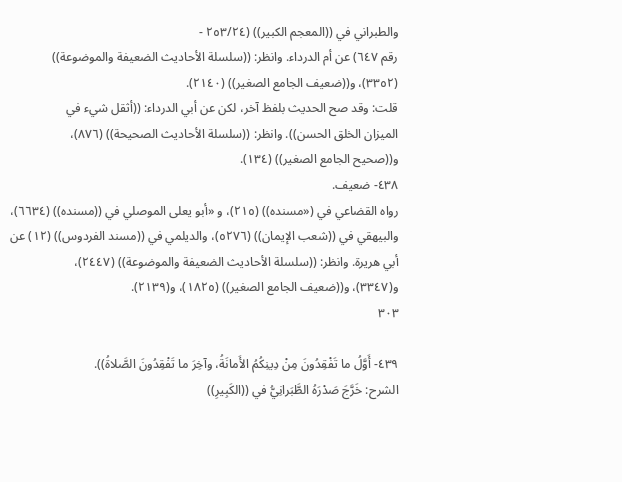والطبراني في ((المعجم الكبير)) (٢٥٣/٢٤ -
رقم ٦٤٧) عن أم الدرداء. وانظر: ((سلسلة الأحاديث الضعيفة والموضوعة))
(٣٣٥٢)، و((ضعيف الجامع الصغير)) (٢١٤٠).
قلت: وقد صح الحديث بلفظ آخر، لكن عن أبي الدرداء: ((أثقل شيء في
الميزان الخلق الحسن)). وانظر: ((سلسلة الأحاديث الصحيحة)) (٨٧٦)،
و((صحيح الجامع الصغير)) (١٣٤).
٤٣٨- ضعيف.
رواه القضاعي في («مسنده)) (٢١٥)، و «أبو يعلى الموصلي في ((مسنده)) (٦٦٣٤)،
والبيهقي في ((شعب الإيمان)) (٥٢٧٦)، والديلمي في ((مسند الفردوس)) (١٢) عن
أبي هريرة. وانظر: ((سلسلة الأحاديث الضعيفة والموضوعة)) (٢٤٤٧)،
و(٣٣٤٧)، و((ضعيف الجامع الصغير)) (١٨٢٥)، و(٢١٣٩).
٣٠٣

٤٣٩- أَوَّلُ ما تَفْقِدُونَ مِنْ دِينِكُمُ الأَمانَةُ، وآخِرَ ما تَفْقِدُونَ الصَّلاةُ)).
الشرح: خَرَّجَ صَدْرَهُ الطَّبَرانِيُّ في ((الكَبِيرِ))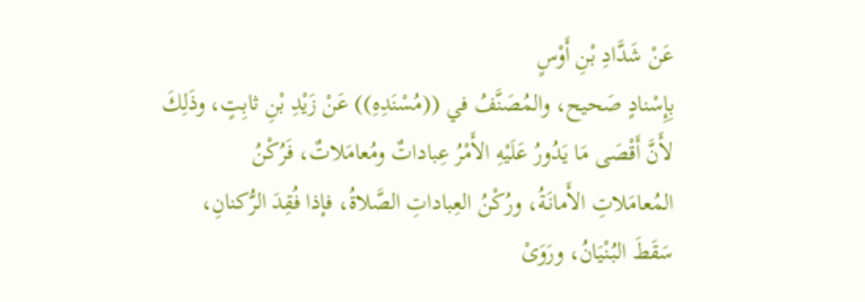عَنْ شَدَّادِ بْنِ أَوْسٍ
بِإِسْنادٍ صَحيح، والمُصَنَّفُ في ((مُسْنَدِهِ)) عَنْ زَيْدِ بْنِ ثابِتٍ، وذَلِكَ
لأَنَّ أَقْصَى مَا يَدُورُ عَلَيْهِ الأَمْرُ عِباداتٌ ومُعامَلاتٌ، فَرُكْنُ
المُعامَلاتِ الأَمانَةُ، ورُكْنُ العِباداتِ الصَّلاةُ، فإذا فُقِدَ الرُّكنانِ،
سَقَطَ البُنْيَانُ، ورَوَىْ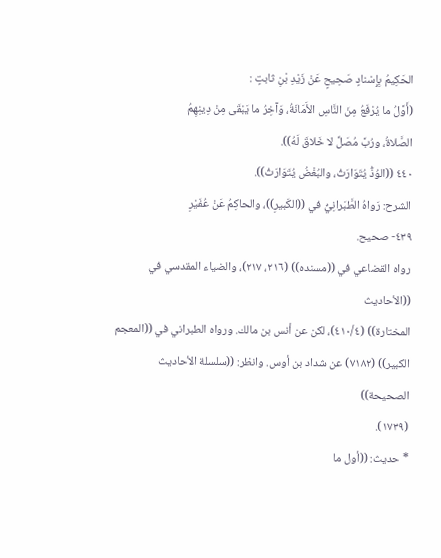الحَكِيمُ بِإِسْنادٍ صَحِيحٍ عَنْ زَيْدِ بْنِ ثابتٍ :
(أَوَّلُ ما يُرْفَعُ مِنَ النَّاسِ الأَمَانَةُ، وَآخِرُ ما يَبْقَى مِنْ دِينِهِمُ
الصَّلاةُ، ورُبَّ مُصَلِّ لا خَلاقَ لَهُ)).
٤٤٠ ((الوُذُّ يُتَوَارَثُ، والبُغْضُ يُتَوَارَثُ)).
الشرح: رَواهُ الطَّبَرانِيُّ في ((الكَبيرِ))، والحاكِمُ عَنْ عُفَيْرِ
٤٣٩- صحيح.
رواه القضاعي في ((مسنده)) (٢١٦، ٢١٧)، والضياء المقدسي في ((الأحاديث
المختارة)) (٤١٠/٤)، لكن عن أنس بن مالك. ورواه الطبراني في ((المعجم
الكبير)) (٧١٨٢) عن شداد بن أوس. وانظر: ((سلسلة الأحاديث الصحيحة))
(١٧٣٩).
* حديث: ((أول ما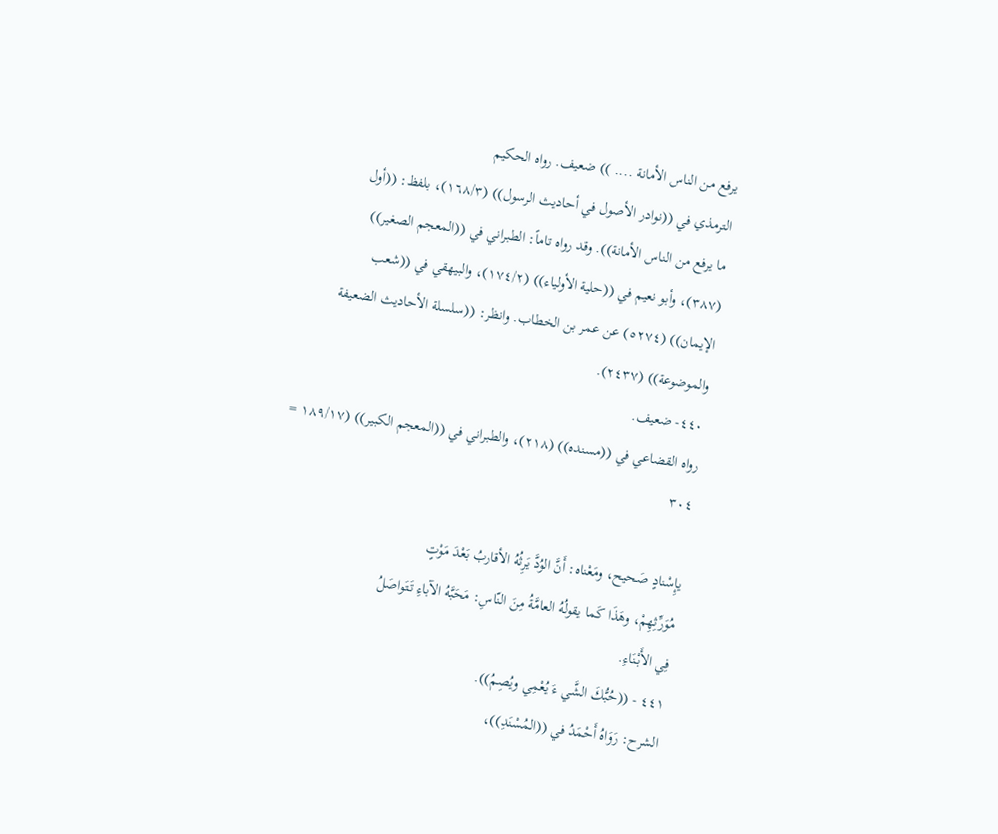يرفع من الناس الأمانة .... )) ضعيف. رواه الحكيم
الترمذي في ((نوادر الأصول في أحاديث الرسول)) (١٦٨/٣)، بلفظ: ((أول
ما يرفع من الناس الأمانة)). وقد رواه تاماً: الطبراني في ((المعجم الصغير))
(٣٨٧)، وأبو نعيم في ((حلية الأولياء)) (١٧٤/٢)، والبيهقي في ((شعب
الإيمان)) (٥٢٧٤) عن عمر بن الخطاب. وانظر: ((سلسلة الأحاديث الضعيفة
والموضوعة)) (٢٤٣٧).
٤٤٠- ضعيف.
رواه القضاعي في ((مسنده)) (٢١٨)، والطبراني في ((المعجم الكبير)) (١٨٩/١٧ =
٣٠٤

يإِسْنادٍ صَحيح، ومَعْناه: أَنَّ الوُدَّ يَرِثُهُ الأقاربُ بَعْدَ مَوْتٍ
مُوَرِّثِهِمْ، وهَذَا كَما يقولُهُ العامَّةُ مِنَ النّاسِ: مَحَبَّهُ الآباءِ تَتَواصَلُ
فِي الأَبْنَاءِ.
٤٤١ - ((حُبُّكَ الشَّي ءَ يُعْمِي ويُصِمُ)).
الشرح: رَوَاهُ أَحْمَدُ في ((المُسْنَدِ))،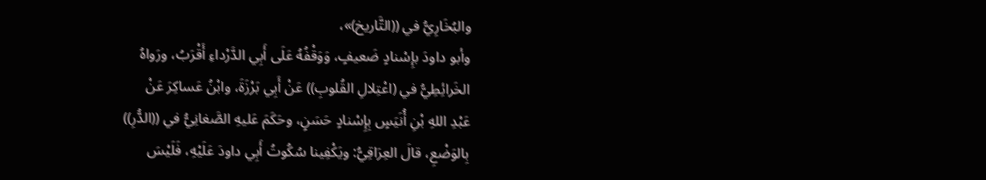والبُخَارِيُّ في ((التَّاريخ)»،
وأبو داودَ بإِسْنادٍ ضَعيفٍ، وَوَقْفُهُ عَلَى أَبِي الدَّرْداءِ أَقْرَبُ، ورَواهُ
الخَرائِطِيُّ في (اعْتِلالِ القُلوبِ)) عَنْ أَبِي بَرْزَةَ، وابْنُ عَساكِرَ عَنْ
عَبْدِ اللهِ بْنِ أُنَيَسٍ بِإِسْنادٍ حَسَنٍ، وحَكَمَ عَليهِ الصَّغانِيُّ في ((الدُّرِ))
بِالوَضْعِ، قالَ العِرَاقِيُّ: ويَكْفِينا سُكُوتُ أَبِي داودَ عَلَيْهِ، فَلَيْسَ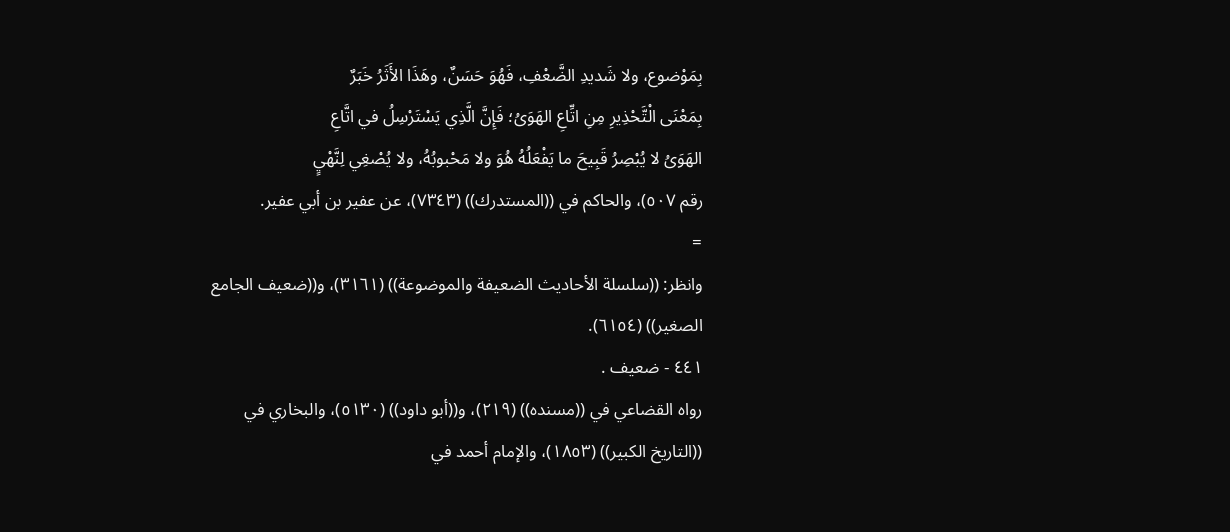بِمَوْضوع، ولا شَديدِ الضَّعْفِ، فَهُوَ حَسَنٌ، وهَذَا الأَثَرُ خَبَرٌ
بِمَعْنَى الْتَّحْذِيرِ مِنِ اتِّاعِ الهَوَىُ؛ فَإِنَّ الَّذِي يَسْتَرْسِلُ في اتَّاعِ
الهَوَىُ لا يُبْصِرُ قَبِيحَ ما يَفْعَلُهُ هُوَ ولا مَحْبوبُهُ، ولا يُصْغِي لِنَّهْيٍ
رقم ٥٠٧)، والحاكم في ((المستدرك)) (٧٣٤٣)، عن عفير بن أبي عفير.
=
وانظر: ((سلسلة الأحاديث الضعيفة والموضوعة)) (٣١٦١)، و((ضعيف الجامع
الصغير)) (٦١٥٤).
٤٤١ - ضعيف .
رواه القضاعي في ((مسنده)) (٢١٩)، و((أبو داود)) (٥١٣٠)، والبخاري في
((التاريخ الكبير)) (١٨٥٣)، والإمام أحمد في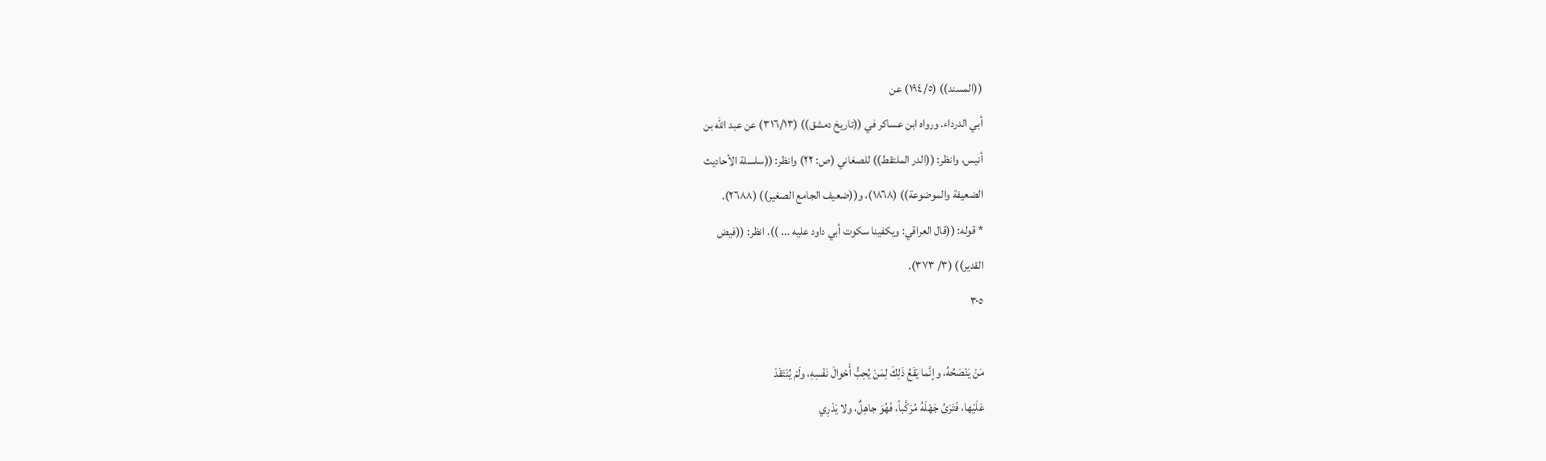((المسند)) (١٩٤/٥) عن
أبي الدرداء. ورواه ابن عساكر في ((تاريخ دمشق)) (٣١٦/١٣) عن عبد الله بن
أنيس، وانظر: ((الدر الملتقط)) للصغاني (ص: ٢٢) وانظر: ((سلسلة الأحاديث
الضعيفة والموضوعة)) (١٨٦٨)، و((ضعيف الجامع الصغير)) (٢٦٨٨).
* قوله: ((قال العراقي: ويكفينا سكوت أبي داود عليه ... )). انظر: ((فيض
القدير)) (٣/ ٣٧٣).
٣٠٥

مَنْ يَنْصَحُهُ، وإنَّما يَقَعُ ذَلِكَ لِمَنْ يُحِبُّ أَحْوالَ نَفْسِهِ، ولَمْ يُنْتَقَدْ
عَلَيْها، فَتَرَىُ جَهْلَهُ مُرَكَّباً، فَهُوَ جاهِلٌ، ولا يَدْرِي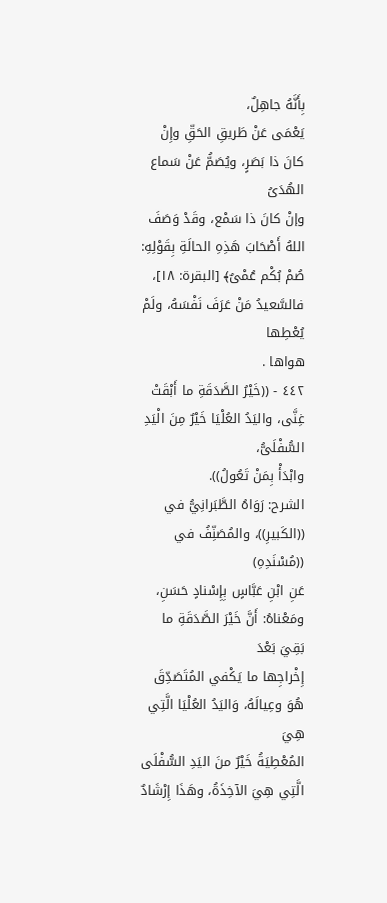بِأَنَّهُ جاهِلٌ،
يَعْمَى عَنْ طَريقِ الحَقِّ وإِنْ كانَ ذا بَصَرٍ، ويُصَمُّ عَنْ سَماع الهُدَىُ
وإنْ كانَ ذا سَمْع، وقَدْ وَصَفَ اللهُ أَصْحَابَ هَذِهِ الحالَةِ بِقَوْلِهِ:
صُمْ بُكْم عُمْىٌ﴾ [البقرة: ١٨]، فالسَّعيدُ مَنْ عَرَفَ نَفْسَهُ، ولَمْ يُعْطِها
هواها .
٤٤٢ - ((خَيْرُ الصَّدَقَةِ ما أَبْقَتْ غِنَّى، واليَدُ العُلْيَا خَيْرٌ مِنَ الْيَدِ السُّفْلَىُّ،
وابْدَأْ بِمَنْ تَعُولُ)).
الشرح: رَوَاهُ الطَّبَرانِيُّ في ((الكَبيرِ))، والمُصَنِّفُ في ((مُسْنَدِهِ)
عَنِ ابْنِ عَبَّاسٍ بِإِسْنادٍ حَسَنِ، ومَعْناهُ: أَنَّ خَيْرَ الصَّدَقَةِ ما بَقِيَ بَعْدَ
إِخْراجِها ما يَكْفي المُتَصَدِّقَ هُوَ وعِيالَهُ، وَاليَدُ العُلْيَا الَّتِي هِيَ
المُعْطِيَةُ خَيْرٌ منَ اليَدِ السُّفْلَى الَّتِي هِيَ الآخِذَةُ، وهَذَا إِرْشَادٌ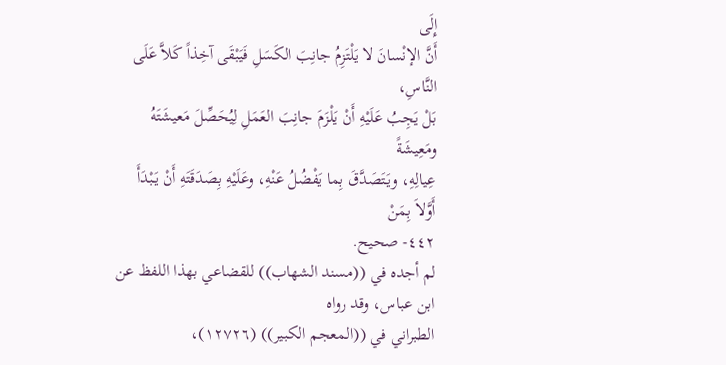إِلَى
أَنَّ الإنْسانَ لا يَلْتَزِمُ جانِبَ الكَسَلِ فَيَبْقَى آخِذاً كَلاَّ عَلَى النَّاسِ،
بَلْ يَجِبُ عَلَيْهِ أَنْ يَلْزَمَ جانِبَ العَمَلِ لِيُحَصِّلَ مَعيشَتَهُ ومَعِيشَةً
عِيالِهِ، ويَتَصَدَّقَ بِما يَفْضُلُ عَنْهِ، وعَلَيْهِ بِصَدَقَتَهِ أَنْ يَبْدَأَ أَوَّلاَ بِمَنْ
٤٤٢- صحیح.
لم أجده في ((مسند الشهاب)) للقضاعي بهذا اللفظ عن ابن عباس، وقد رواه
الطبراني في ((المعجم الكبير)) (١٢٧٢٦)،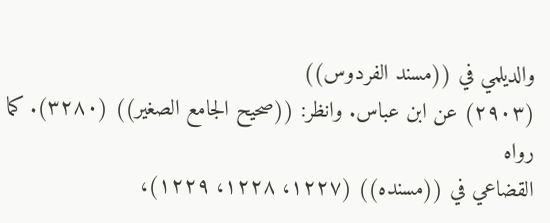والديلمي في ((مسند الفردوس))
(٢٩٠٣) عن ابن عباس. وانظر: ((صحيح الجامع الصغير)) (٣٢٨٠). كما رواه
القضاعي في ((مسنده)) (١٢٢٧، ١٢٢٨، ١٢٢٩)،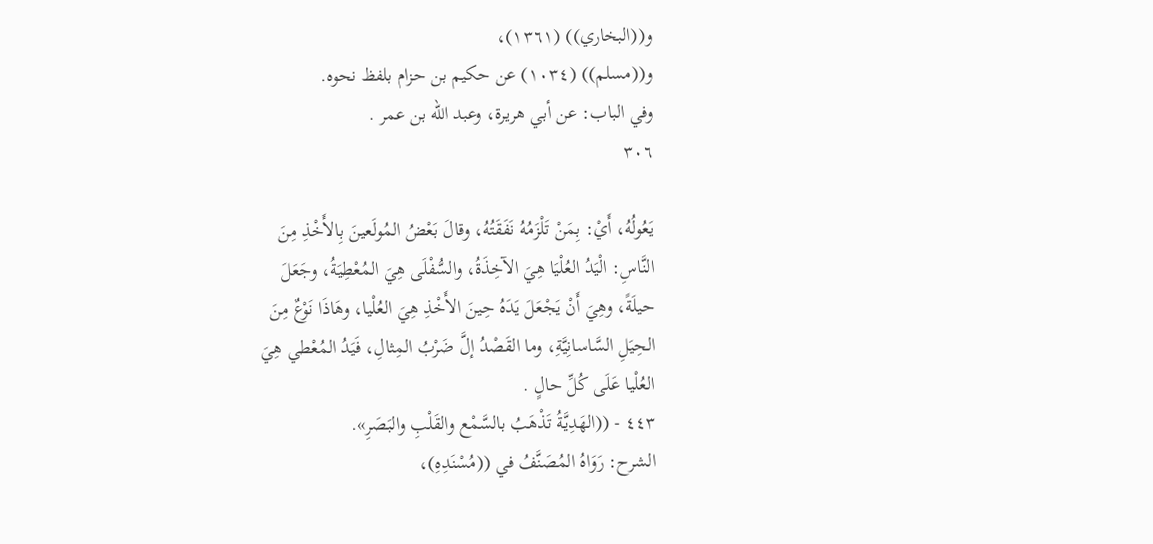و((البخاري)) (١٣٦١)،
و((مسلم)) (١٠٣٤) عن حكيم بن حزام بلفظ نحوه.
وفي الباب: عن أبي هريرة، وعبد الله بن عمر .
٣٠٦

يَعُولُهُ، أَيْ: بِمَنْ تَلْزَمُهُ نَفَقَتُهُ، وقالَ بَعْضُ المُولَعينَ بِالأَخْذِ مِنَ
النَّاسِ: الْيَدُ العُلْيَا هِيَ الآخِذَةُ، والسُّفْلَى هِيَ المُعْطِيَةُ، وجَعَلَ
حيلَةً، وهِيَ أَنْ يَجْعَلَ يَدَهُ حِينَ الأَخْذِ هِيَ العُلْيا، وهَاذَا نَوْعٌ مِنَ
الحِيَلِ السَّاسانِيَّةِ، وما القَصْدُ إلَّ ضَرْبُ المِثالِ، فَيَدُ المُعْطي هِيَ
العُلْیا عَلَى كُلِّ حالٍ .
٤٤٣ - ((الهَدِيَّةُ تَذْهَبُ بالسَّمْع والقَلْبِ والبَصَرِ».
الشرح: رَوَاهُ المُصَنَّفُ في ((مُسْنَدِهِ)،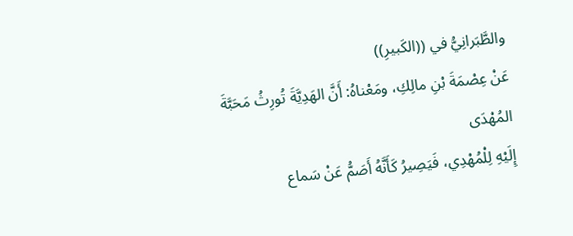والطَّبَرانِيُّ في ((الكَبيرِ))
عَنْ عِصْمَةَ بْنِ مالِكِ، ومَعْناهُ: أَنَّ الهَدِيَّةَ تُورِثُ مَحَبَّةَ المُهْدَى
إِلَيْهِ لِلْمُهْدِي، فَيَصِيرُ كَأَنَّهُ أَصَمُّ عَنْ سَماع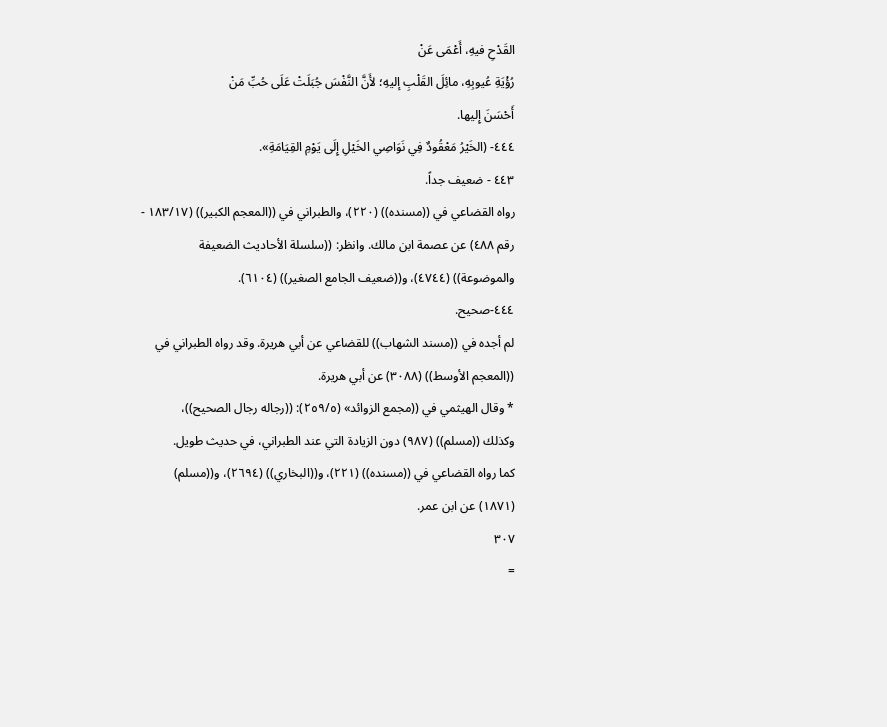القَدْحِ فيهِ، أَعْمَى عَنْ
رُؤْيَةِ عُيوبِهِ، مائِلَ القَلْبِ إليهِ؛ لأَنَّ النَّفْسَ جُبَلَتْ عَلَى حُبِّ مَنْ
أَحْسَنَ إِلیھا.
٤٤٤- (الخَيْرُ مَعْقُودٌ فِي نَوَاصِي الخَيْلِ إِلَى يَوْمِ القِيَامَةِ».
٤٤٣ - ضعيف جداً.
رواه القضاعي في ((مسنده)) (٢٢٠)، والطبراني في ((المعجم الكبير)) (١٨٣/١٧ -
رقم ٤٨٨) عن عصمة ابن مالك. وانظر: ((سلسلة الأحاديث الضعيفة
والموضوعة)) (٤٧٤٤)، و((ضعيف الجامع الصغير)) (٦١٠٤).
٤٤٤-صحیح.
لم أجده في ((مسند الشهاب)) للقضاعي عن أبي هريرة. وقد رواه الطبراني في
((المعجم الأوسط)) (٣٠٨٨) عن أبي هريرة.
* وقال الهيثمي في ((مجمع الزوائد» (٢٥٩/٥): ((رجاله رجال الصحيح))،
وكذلك ((مسلم)) (٩٨٧) دون الزيادة التي عند الطبراني، في حديث طويل.
كما رواه القضاعي في ((مسنده)) (٢٢١)، و((البخاري)) (٢٦٩٤)، و((مسلم)
(١٨٧١) عن ابن عمر.
٣٠٧
=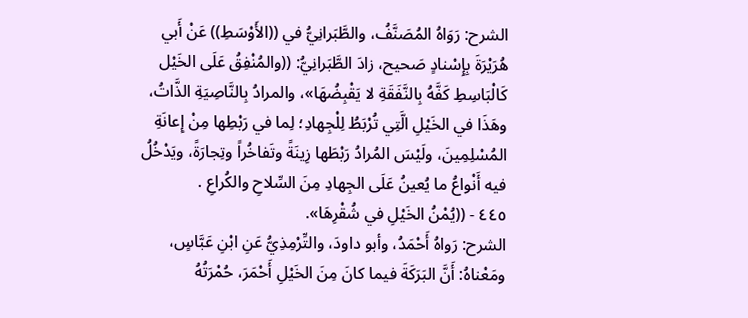الشرح: رَوَاهُ المُصَنَّفُ، والطَّبَرانِيُّ في ((الأَوْسَطِ)) عَنْ أَبي
هُرَيْرَةَ بِإِسْنادٍ صَحيح، زادَ الطَّبَرانِيُّ: ((والمُنْفِقُ عَلَى الخَيْل
كَالْبَاسِطِ كَفَّهُ بِالنَّفَقَةِ لا يَقْبِضُهَا»، والمرادُ بِالنَّاصِيَةِ الذَّاتُ،
وهَذَا في الخَيْلِ الَّتِي تُرْبَطُ لِلْجِهادِ؛ لِما في رَبْطِها مِنْ إِعانَةِ
المُسْلِمِينَ، ولَيْسَ المُرادُ رَبْطَها زِينَةً وتَفاخُراً وتِجارَةً، ويَدْخُلُ
فيه أَنْواعُ ما يُعينُ عَلَى الجِهادِ مِنَ السِّلاحِ والكُراعِ .
٤٤٥ - ((يُمْنُ الخَيْلِ في شُقْرِهَا».
الشرح: رَواهُ أَحْمَدُ، وأبو داودَ، والتِّرْمِذِيُّ عَنِ ابْنِ عَبَّاسٍ،
ومَعْناهُ: أَنَّ البَرَكَةَ فيما كانَ مِنَ الخَيْلِ أَحْمَرَ، حُمْرَتُهُ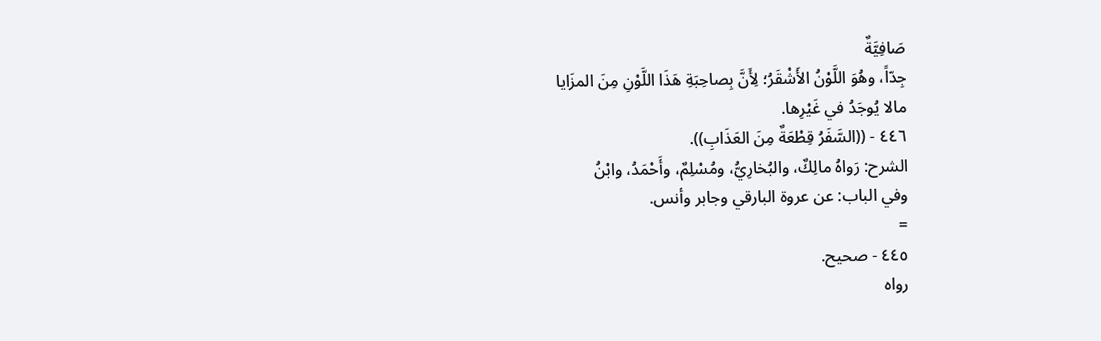صَافِيَّةٌ
جِدّاً، وهُوَ اللَّوْنُ الأَشْقَرُ؛ لِأَنَّ بِصاحِبَةِ هَذَا اللَّوْنِ مِنَ المزَايا
مالا يُوجَدُ في غَيْرِها.
٤٤٦ - ((السَّفَرُ قِطْعَةٌ مِنَ العَذَابِ)).
الشرح: رَواهُ مالِكٌ، والبُخارِيُّ، ومُسْلِمٌ، وأَحْمَدُ، وابْنُ
وفي الباب: عن عروة البارقي وجابر وأنس.
=
٤٤٥ - صحيح.
رواه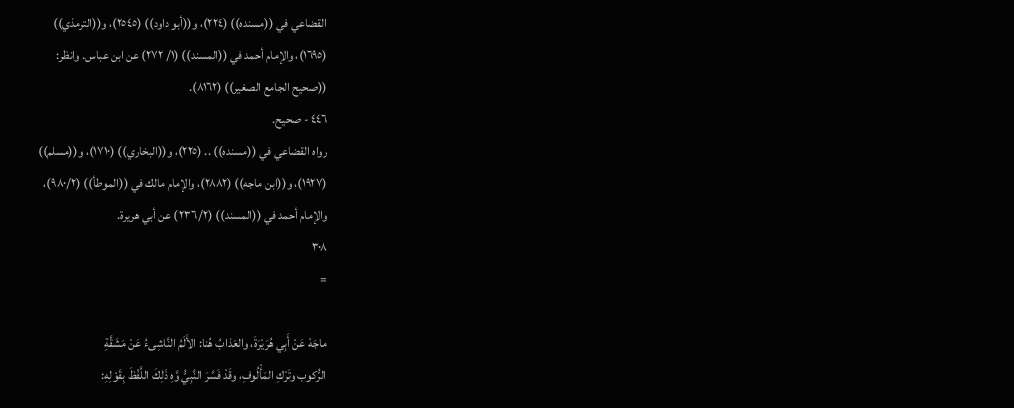القضاعي في ((مسنده)) (٢٢٤)، و((أبو داود)) (٢٥٤٥)، و((الترمذي))
(١٦٩٥)، والإمام أحمد في ((المسند)) (١/ ٢٧٢) عن ابن عباس. وانظر:
((صحيح الجامع الصغير)) (٨١٦٢).
٤٤٦ - صحيح.
رواه القضاعي في ((مسنده)) .. (٢٢٥)، و((البخاري)) (١٧١٠)، و((مسلم))
(١٩٢٧)، و((ابن ماجه)) (٢٨٨٢)، والإمام مالك في ((الموطأ)) (٩٨٠/٢)،
والإمام أحمد في ((المسند)) (٢٣٦/٢) عن أبي هريرة.
٣٠٨
=

ماجَهْ عَنْ أَبِي هُرَيْرَةَ، والعَذابُ هُنا: الأَلَمُ النَّاشِىءُ عَنْ مَشَقَّةِ
الرُّكوب وتَرْكِ المَأْلُوفِ، وقَدْ فَسَّرَ النَّبِيُّ وَّهِ ذَلِكَ اللَّفْظَ بِقَوْلِهِ: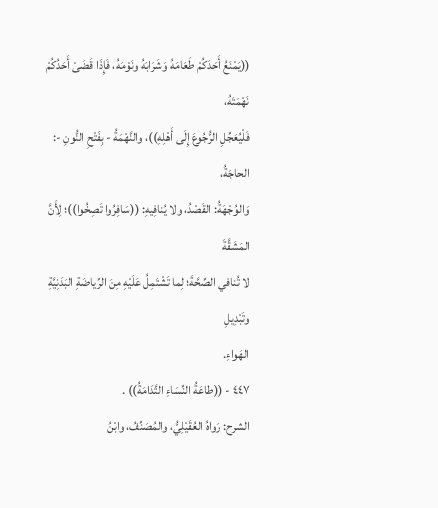((يَمْنَعُ أَحَدَكُمْ طَعَامَهُ وَشَرَابَهُ ونَوْمَهُ، فَإِذَا قَضَىْ أَحَدُكُمْ نَهْمَتَهُ،
فَلْيُعَجِّلِ الرُّجُوعَ إِلَى أَهْلِهِ))، والنَّهْمَةُ - بِفَتْحِ النُّونِ -: الحاجَةُ،
وَالوُجْهَةُ: القَصْدُ، ولا يُنافِيهِ: ((سَافِرُوا تَصِخُوا))؛ لِأَنَّ المَشَقَّةَ
لا تُنافي الصِّحَّةَ؛ لِما تَشْتَمِلُ عَلَيْهِ مِنَ الرِّياضَةِ البَدَنِيَّةِ وتَبْدِيلِ
الهَواءِ.
٤٤٧ - ((طاعَةُ النِّسَاءِ التَّدَامَةُ)) .
الشرح: رَواهُ العُقَيْلِيُّ، والمُصَنِّفُ، وابْنُ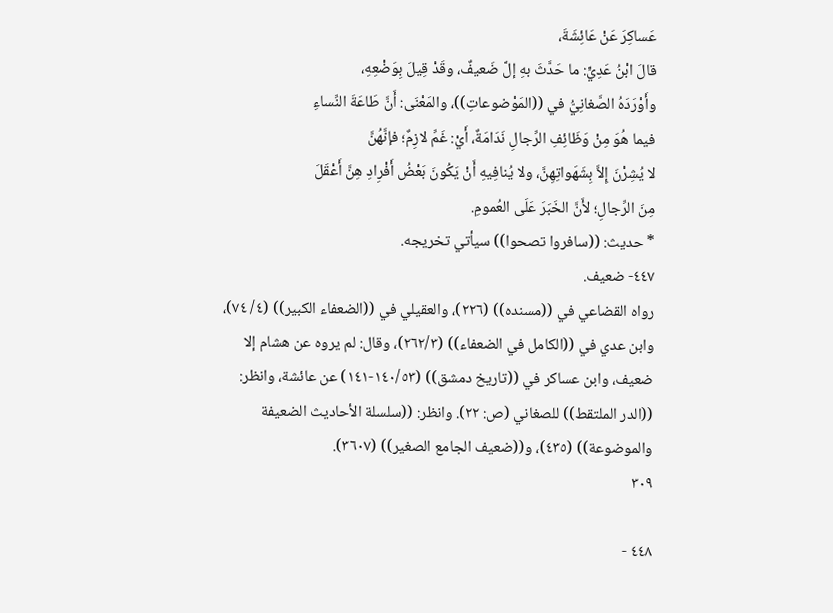عَساكِرَ عَنْ عَائِشَةَ،
قالَ ابْنُ عَدِيٍّ: ما حَدَّثَ بهِ إلَّ ضَعيفٌ، وقَدْ قِيلَ بِوَضْعِهِ،
وأَوْرَدَهُ الصَّغانِيُّ في ((المَوْضوعاتِ))، والمَعْنَى: أَنَّ طَاعَةَ النِّساءِ
فيما هُوَ مِنْ وَظَائِفِ الرِّجالِ نَدَامَةٌ، أَيْ: غَمِّ لازِمٌ؛ فإنَّهُنَّ
لا يُشِرْنَ إِلاَّ بِشَهَواتِهِنَّ، ولا يُنافِيهِ أَنْ يَكُونَ بَعْضُ أَفْرِادِ هِنَّ أَعْقَلَ
مِنَ الرِّجالِ؛ لأَنَّ الخَبَرَ عَلَى العُمومِ.
* حديث: ((سافروا تصحوا)) سيأتي تخريجه.
٤٤٧- ضعيف.
رواه القضاعي في ((مسنده)) (٢٢٦)، والعقيلي في ((الضعفاء الكبير)) (٤/ ٧٤)،
وابن عدي في ((الكامل في الضعفاء)) (٢٦٢/٣)، وقال: لم يروه عن هشام إلا
ضعيف، وابن عساكر في ((تاريخ دمشق)) (١٤٠/٥٣-١٤١) عن عائشة، وانظر:
((الدر الملتقط)) للصغاني (ص: ٢٢). وانظر: ((سلسلة الأحاديث الضعيفة
والموضوعة)) (٤٣٥)، و((ضعيف الجامع الصغير)) (٣٦٠٧).
٣٠٩

٤٤٨ -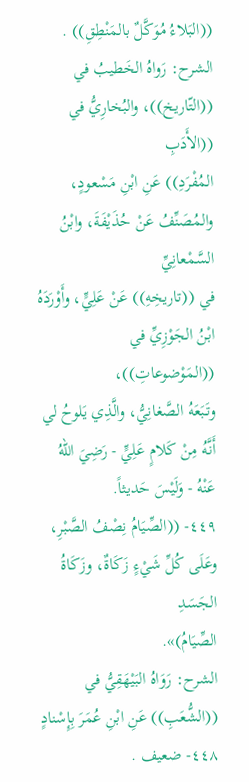((البَلاءُ مُوَكَّلٌ بالمَنْطِقِ)) .
الشرح: رَواهُ الخَطيبُ في ((التّاريخ))، والبُخارِيُّ في ((الأَدَبِ
المُفْرَدِ)) عَنِ ابْنِ مَسْعودٍ، والمُصَنِّفُ عَنْ حُذَيْفَةَ، وابْنُ السَّمْعانِيِّ
في ((تاريخِهِ)) عَنْ عَلِيٍّ، وأَوْرَدَهُ ابْنُ الجَوْزِيِّ في ((المَوْضوعاتِ))،
وتَبَعَهُ الصَّغانِيُّ، والَّذِي يَلوحُ لي أَنَّهُ مِنْ كَلامٍ عَلِيٍّ - رَضِيَ اللهُ
عَنْهُ - وَلَيْسَ حَديثاً.
٤٤٩- ((الصِّيَامُ نِصْفُ الصَّبْرِ، وعَلَى كُلِّ شَيْءٍ زَكَاةٌ، وزَكَاةُ الجَسَدِ
الصِّيَامُ)».
الشرح: رَوَاهُ البَيْهَقِيُّ في ((الشُّعَبِ)) عَنِ ابْنِ عُمَرَ بِإِسْنادٍ
٤٤٨- ضعيف .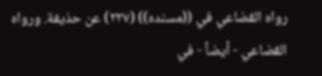رواه القضاعي في ((مسنده)) (٢٢٧) عن حذيفة. ورواه القضاعي - أيضاً - في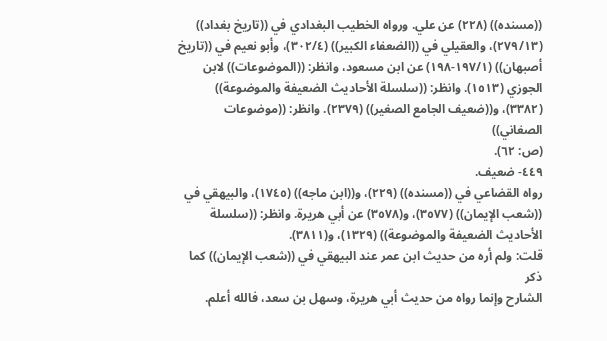((مسنده)) (٢٢٨) عن علي. ورواه الخطيب البغدادي في ((تاريخ بغداد))
(٢٧٩/١٣)، والعقيلي في ((الضعفاء الكبير)) (٣٠٢/٤)، وأبو نعيم في ((تاريخ
أصبهان)) (١٩٧/١-١٩٨) عن ابن مسعود، وانظر: ((الموضوعات)) لابن
الجوزي (١٥١٣). وانظر: ((سلسلة الأحاديث الضعيفة والموضوعة))
(٣٣٨٢)، و((ضعيف الجامع الصغير)) (٢٣٧٩). وانظر: ((موضوعات الصغاني))
(ص: ٦٢).
٤٤٩- ضعيف.
رواه القضاعي في ((مسنده)) (٢٢٩)، و((ابن ماجه)) (١٧٤٥)، والبيهقي في
((شعب الإيمان)) (٣٥٧٧)، و(٣٥٧٨) عن أبي هريرة. وانظر: ((سلسلة
الأحاديث الضعيفة والموضوعة)) (١٣٢٩)، و(٣٨١١).
قلت: ولم أره من حديث ابن عمر عند البيهقي في ((شعب الإيمان)) كما ذكر
الشارح وإنما رواه من حديث أبي هريرة، وسهل بن سعد، فالله أعلم.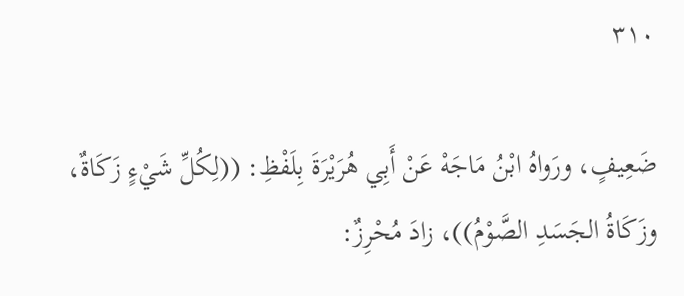٣١٠

ضَعِيفٍ، ورَواهُ ابْنُ مَاجَهْ عَنْ أَبِي هُرَيْرَةَ بِلَفْظِ: ((لِكُلِّ شَيْءٍ زَكَاةٌ،
وزَكَاةُ الجَسَدِ الصَّوْمُ))، زادَ مُحْرِزٌ: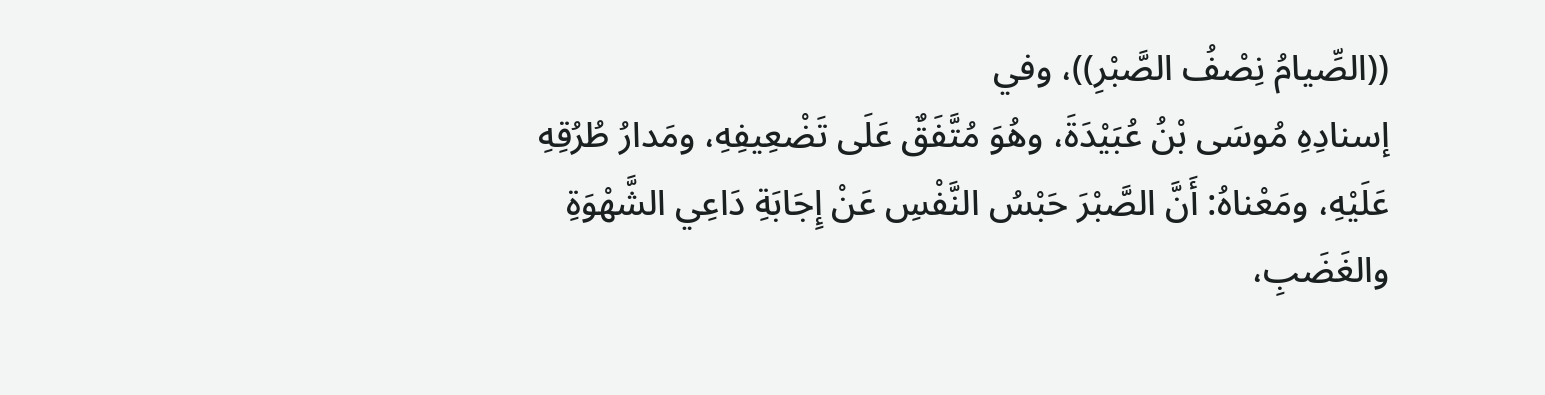((الصِّيامُ نِصْفُ الصَّبْرِ))، وفي
إسنادِهِ مُوسَى بْنُ عُبَيْدَةَ، وهُوَ مُتَّفَقٌ عَلَى تَضْعِيفِهِ، ومَدارُ طُرُقِهِ
عَلَيْهِ، ومَعْناهُ: أَنَّ الصَّبْرَ حَبْسُ النَّفْسِ عَنْ إِجَابَةِ دَاعِي الشَّهْوَةِ
والغَضَبِ،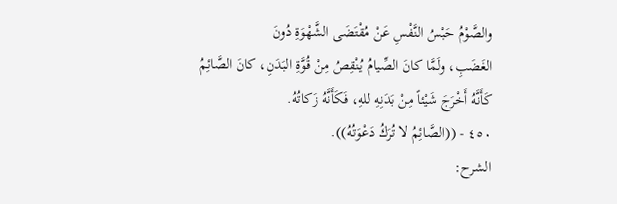والصَّوْمُ حَبْسُ النَّفْسِ عَنْ مُقْتَضَى الشَّهْوَةِ دُونَ
الغَضَبِ، ولَمَّا كانَ الصِّيامُ يُنْقِصُ مِنْ قُوَّةِ البَدَنِ، كانَ الصَّائِمُ
كَأَنَّهُ أَخْرَجَ شَيْئاً مِنْ بَدَنِهِ للهِ، فَكَأَنَّهُ زَكاتُهُ.
٤٥٠ - ((الصَّائِمُ لا تُرَكُ دَعْوَتُهُ)).
الشرح: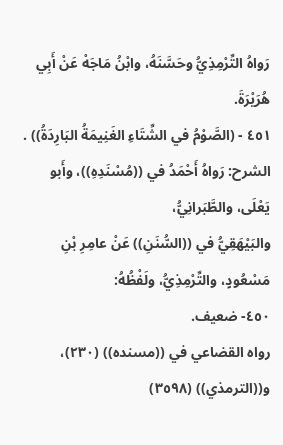رَواهُ التِّرْمِذِيُّ وحَسَّنَهُ، وابْنُ مَاجَهْ عَنْ أَبِي هُرَيْرَةَ.
٤٥١ - (الصَّوْمُ في الشِّتَاءِ الغَنِيمَةُ البَارِدَةُ)) .
الشرح: رَواهُ أَحْمَدُ في ((مُسْنَدِهِ))، وأَبو يَعْلَى، والطَّبَرانِيُّ،
والبَيْهَقِيُّ في ((السُّنَنِ)) عَنْ عامِرِ بْنِ مَسْعُودٍ، والتِّرْمِذِيُّ، ولَفْظُهُ:
٤٥٠- ضعيف.
رواه القضاعي في ((مسنده)) (٢٣٠)، و((الترمذي)) (٣٥٩٨)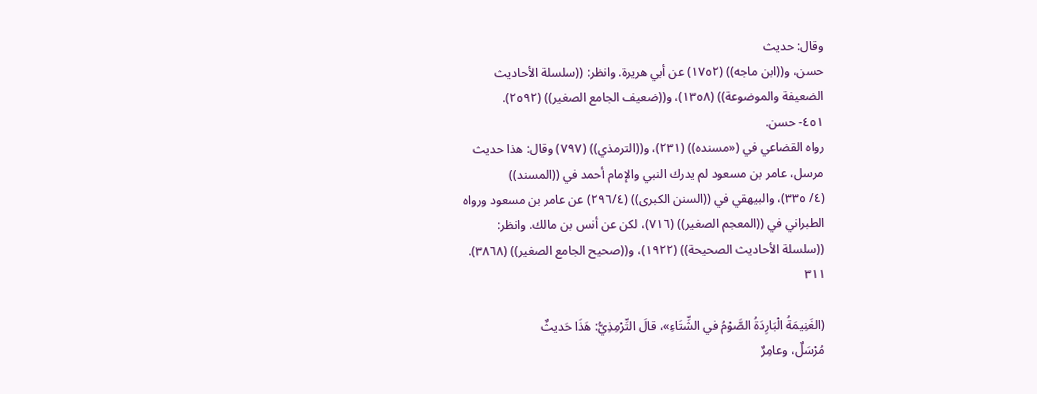وقال: حديث
حسن، و((ابن ماجه)) (١٧٥٢) عن أبي هريرة. وانظر: ((سلسلة الأحاديث
الضعيفة والموضوعة)) (١٣٥٨)، و((ضعيف الجامع الصغير)) (٢٥٩٢).
٤٥١- حسن.
رواه القضاعي في («مسنده)) (٢٣١)، و((الترمذي)) (٧٩٧) وقال: هذا حديث
مرسل، عامر بن مسعود لم يدرك النبي والإمام أحمد في ((المسند))
(٤/ ٣٣٥)، والبيهقي في ((السنن الكبرى)) (٢٩٦/٤) عن عامر بن مسعود ورواه
الطبراني في ((المعجم الصغير)) (٧١٦)، لكن عن أنس بن مالك. وانظر:
((سلسلة الأحاديث الصحيحة)) (١٩٢٢)، و((صحيح الجامع الصغير)) (٣٨٦٨).
٣١١

(الغَنِيمَةُ الْبَارِدَةُ الصَّوْمُ في الشِّتَاءِ»، قالَ التِّرْمِذِيُّ: هَذَا حَديثٌ
مُرْسَلٌ، وعامِرٌ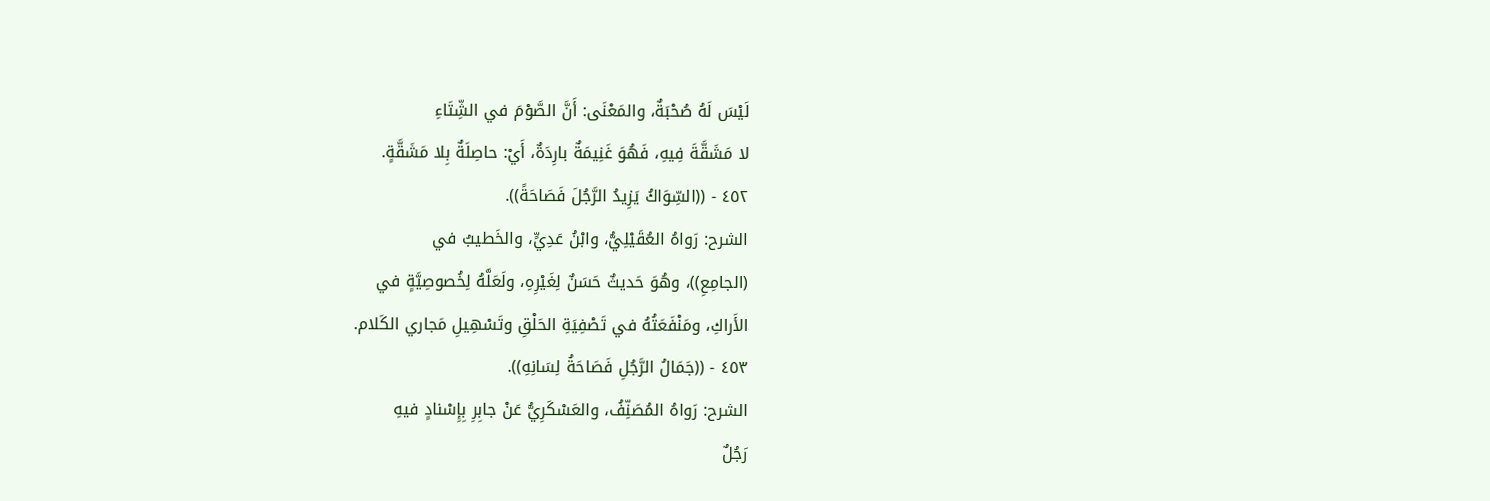لَيْسَ لَهُ صُحْبَةٌ، والمَعْنَى: أَنَّ الصَّوْمَ في الشِّتَاءِ
لا مَشَقَّةَ فِيهِ، فَهُوَ غَنِيمَةٌ بارِدَةٌ، أَيْ: حاصِلَةٌ بِلا مَشَقَّةٍ.
٤٥٢ - ((السِّوَاكُ يَزِيدُ الرَّجُلَ فَصَاحَةً)).
الشرح: رَواهُ العُقَيْلِيُّ، وابْنُ عَدِيٍّ، والخَطيبُ في
(الجامِعِ))، وهُوَ حَديثٌ حَسَنٌ لِغَيْرِهِ، ولَعَلَّهُ لِخُصوصِيَّةٍ في
الأَراكِ، ومَنْفَعَتُهُ في تَصْفِيَةِ الحَلْقِ وتَسْهِيلِ مَجاري الكَلام.
٤٥٣ - ((جَمَالُ الرَّجُلِ فَصَاحَةُ لِسَانِهِ)).
الشرح: رَواهُ المُصَنِّفُ، والعَسْكَرِيُّ عَنْ جابِرِ بِإِسْنادٍ فيهِ
رَجُلٌ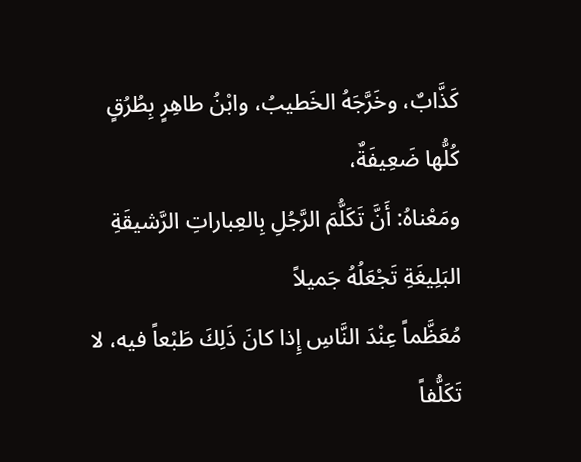كَذَّابٌ، وخَرَّجَهُ الخَطيبُ، وابْنُ طاهِرٍ بِطُرُقٍ كُلُّها ضَعِيفَةٌ،
ومَعْناهُ: أَنَّ تَكَلُّمَ الرَّجُلِ بِالعِباراتِ الرَّشيقَةِ البَلِيغَةِ تَجْعَلُهُ جَميلاً
مُعَظَّماً عِنْدَ النَّاسِ إِذا كانَ ذَلِكَ طَبْعاً فيه، لا تَكَلُّفاً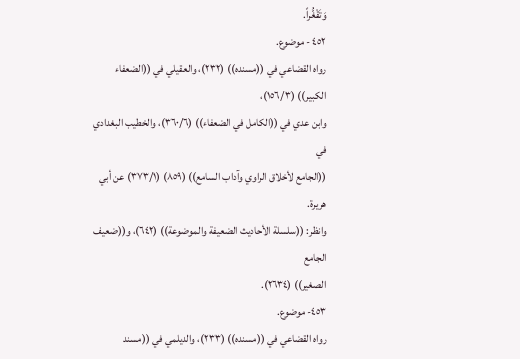وَتَقْغُّراً.
٤٥٢ - موضوع.
رواه القضاعي في ((مسنده)) (٢٣٢)، والعقيلي في ((الضعفاء الكبير)) (١٥٦/٣)،
وابن عدي في ((الكامل في الضعفاء)) (٣٦٠/٦)، والخطيب البغدادي في
((الجامع لأخلاق الراوي وآداب السامع)) (٨٥٩) (٣٧٣/١) عن أبي هريرة.
وانظر: ((سلسلة الأحاديث الضعيفة والموضوعة)) (٦٤٢)، و((ضعيف الجامع
الصغير)) (٢٦٣٤).
٤٥٣- موضوع.
رواه القضاعي في ((مسنده)) (٢٣٣)، والديلمي في ((مسند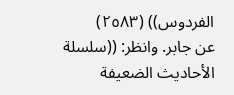الفردوس)) (٢٥٨٣)
عن جابر. وانظر: ((سلسلة الأحاديث الضعيفة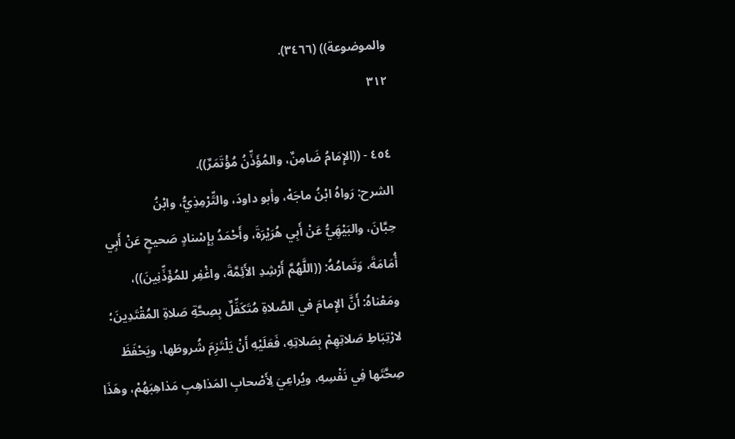والموضوعة)) (٣٤٦٦).
٣١٢

٤٥٤ - ((الإِمَامُ ضَامِنٌ، والمُؤَذِّنُ مُؤْتَمَرٌ)).
الشرح: رَواهُ ابْنُ ماجَهْ، وأبو داودَ، والتِّرْمِذِيُّ، وابْنُ
حِبَّانَ، والبَيْهَِيُّ عَنْ أَبِي هُرَيْرَةَ، وأَحْمَدُ بِإِسْنادٍ صَحيحٍ عَنْ أَبِي
أُمَامَةَ، وَتَمامُهُ: ((اللَّهُمَّ أَرْشِدِ الأَئِمَّةَ، واغْفِر للمُؤَذِّنِينَ))،
ومَعْناهُ: أَنَّ الإِمامَ في الصَّلاةِ مُتَكَفِّلٌ بِصِحَّةِ صَلاةِ المُقْتَدِينَ؛
لارْتِبَاطِ صَلاتِهِمْ بِصَلاتِهِ، فَعَلَيْهِ أَنْ يَلْتَزِمَ شُروطَها، ويَحْفَظَ
صِحَّتَها فِي نَفْسِهِ، ويُراعِيَ لِأَصْحابِ المَذاهِبِ مَذاهِبَهُمْ، وهَذَا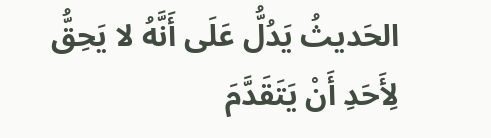الحَديثُ يَدُلُّ عَلَى أَنَّهُ لا يَحِقُّ لِأَحَدِ أَنْ يَتَقَدَّمَ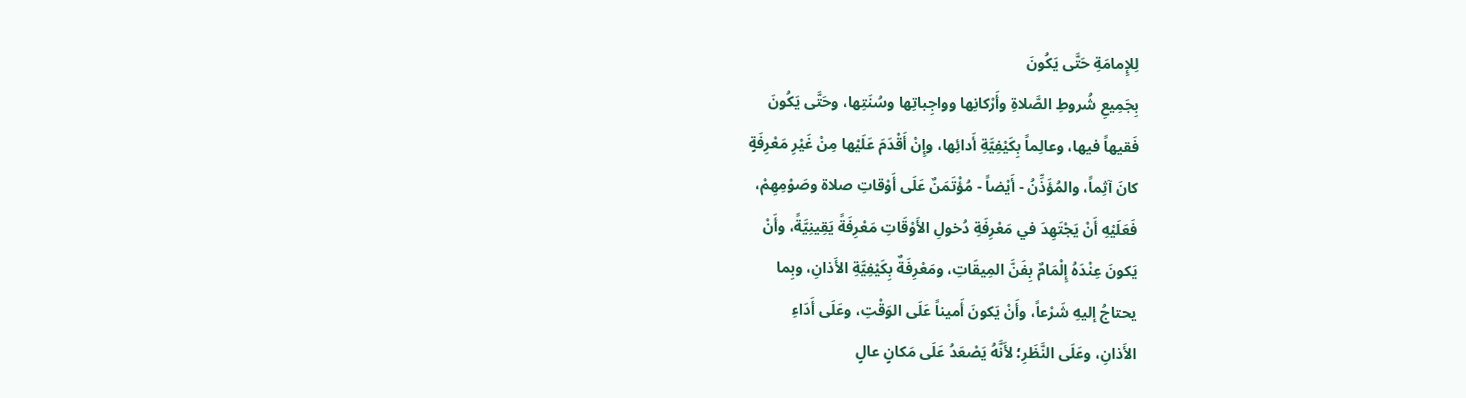لِلإِمامَةِ حَتَّى يَكُونَ
بِجَمِيعِ شُروطِ الصَّلاةِ وأَرْكانِها وواجِباتِها وسُنَتِها، وحَتَّى يَكُونَ
فَقيهاً فيها، وعالِماً بِكَيْفِيَّةِ أَدائِها، وإِنْ أَقْدَمَ عَلَيْها مِنْ غَيْرِ مَعْرِفَةٍ
كانَ آثِماً، والمُؤَذِّنُ - أَيْضاً - مُؤْتَمَنٌ عَلَى أَوْقاتِ صلاة وصَوْمِهِمْ،
فَعَلَيْهِ أَنْ يَجْتَهِدَ في مَعْرِفَةِ دُخولِ الأَوْقَاتِ مَعْرِفَةً يَقِينِيَّةً، وأَنْ
يَكونَ عِنْدَهُ إِلْمَامٌ بِفَنَّ المِيقَاتِ، ومَعْرِفَةٌ بِكَيْفِيَّةِ الأَذانِ، وبِما
يحتاجُ إليهِ شَرْعاً، وأَنْ يَكونَ أَميناً عَلَى الوَقْتِ، وعَلَى أَدَاءِ
الأَذانِ، وعَلَى النَّظَرِ؛ لأَنَّهُ يَصْعَدُ عَلَى مَكانٍ عالٍ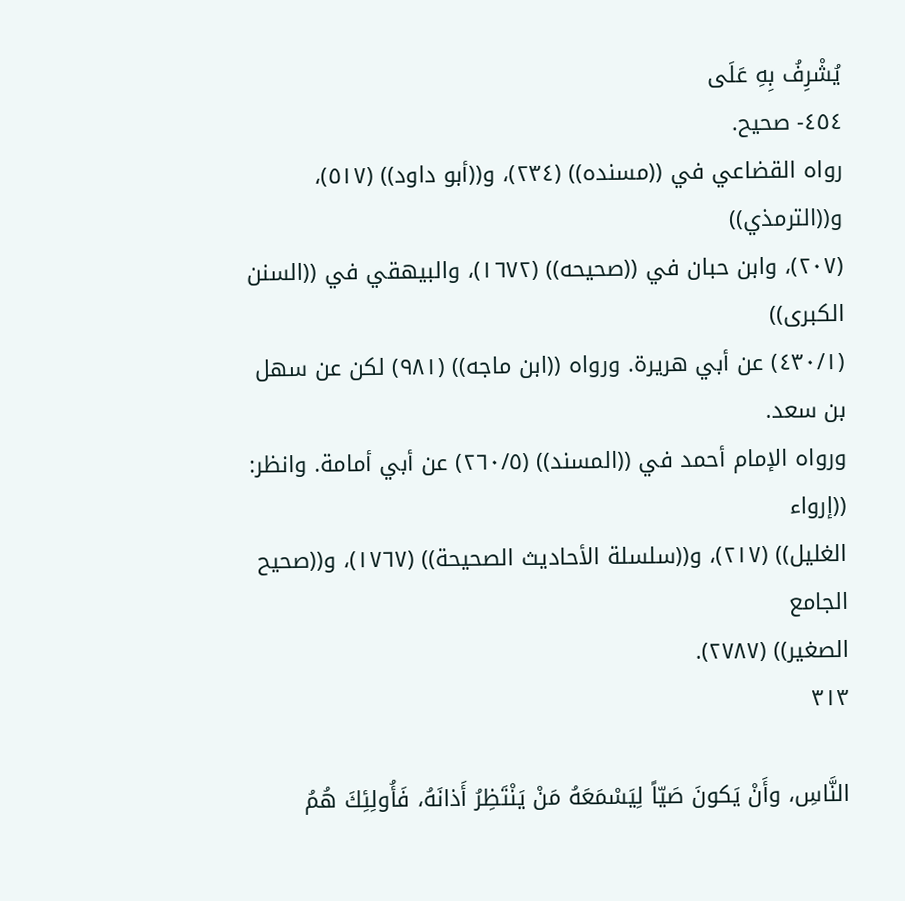يُشْرِفُ بِهِ عَلَى
٤٥٤- صحيح.
رواه القضاعي في ((مسنده)) (٢٣٤)، و((أبو داود)) (٥١٧)، و((الترمذي))
(٢٠٧)، وابن حبان في ((صحيحه)) (١٦٧٢)، والبيهقي في ((السنن الكبرى))
(٤٣٠/١) عن أبي هريرة. ورواه ((ابن ماجه)) (٩٨١) لكن عن سهل بن سعد.
ورواه الإمام أحمد في ((المسند)) (٢٦٠/٥) عن أبي أمامة. وانظر: ((إرواء
الغليل)) (٢١٧)، و((سلسلة الأحاديث الصحيحة)) (١٧٦٧)، و((صحيح الجامع
الصغير)) (٢٧٨٧).
٣١٣

النَّاسِ، وأَنْ يَكونَ صَيّاً لِيَسْمَعَهُ مَنْ يَنْتَظِرُ أَذانَهُ، فَأُولِئِكَ هُمُ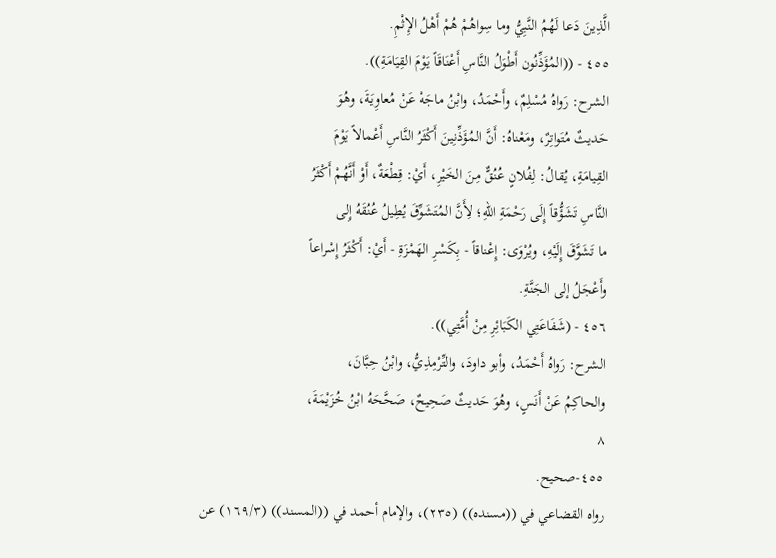الَّذِينَ دَعا لَهُمُ النَّبِيُّ وما سِواهُمْ هُمْ أَهْلُ الإِثْمِ.
٤٥٥ - ((المُؤَذِّنُون أَطْوَلُ النَّاسِ أَعْنَاقَاً يَوْمَ القِيَامَةِ)).
الشرح: رَواهُ مُسْلِمٌ، وأَحْمَدُ، وابْنُ ماجَهْ عَنْ مُعاوِيَةَ، وهُوَ
حَديثٌ مُتَواتِرٌ، ومَعْناهُ: أَنَّ المُؤَذِّنِينَ أَكْثَرُ النَّاسِ أَعْمالاً يَوْمَ
القِيامَةِ، يُقالُ: لِفُلانٍ عُنُقٌّ مِنَ الخَيْرِ، أَيْ: قِطْعَةٌ، أَوْ أَنَّهُمْ أَكْثَرُ
النَّاسِ تَشَؤُّقاً إِلَى رَحْمَةِ اللهِ؛ لِأَنَّ المُتَشَوِّقَ يُطِيلُ عُنُقَهُ إِلى
ما تَشَوَّقَ إِلَيْهِ، ويُرْوَى: إِعْناقاً - بِكَسْرِ الهَمْزَةِ - أَيْ: أَكْثَرُ إِسْراعاً
وأَعْجَلُ إلى الجَنَّةِ.
٤٥٦ - (شَفَاعَتِي الكَبَائِرِ مِنْ أُمَّتِي)).
الشرح: رَواهُ أَحْمَدُ، وأبو داودَ، والتِّرْمِذِيُّ، وابْنُ حِبَّانَ،
والحاكِمُ عَنْ أَنَسٍ، وهُوَ حَديثٌ صَحِيحٌ، صَحَّحَهُ ابْنُ خُزَيْمَةَ،
٨
٤٥٥-صحیح.
رواه القضاعي في ((مسنده)) (٢٣٥)، والإمام أحمد في ((المسند)) (١٦٩/٣) عن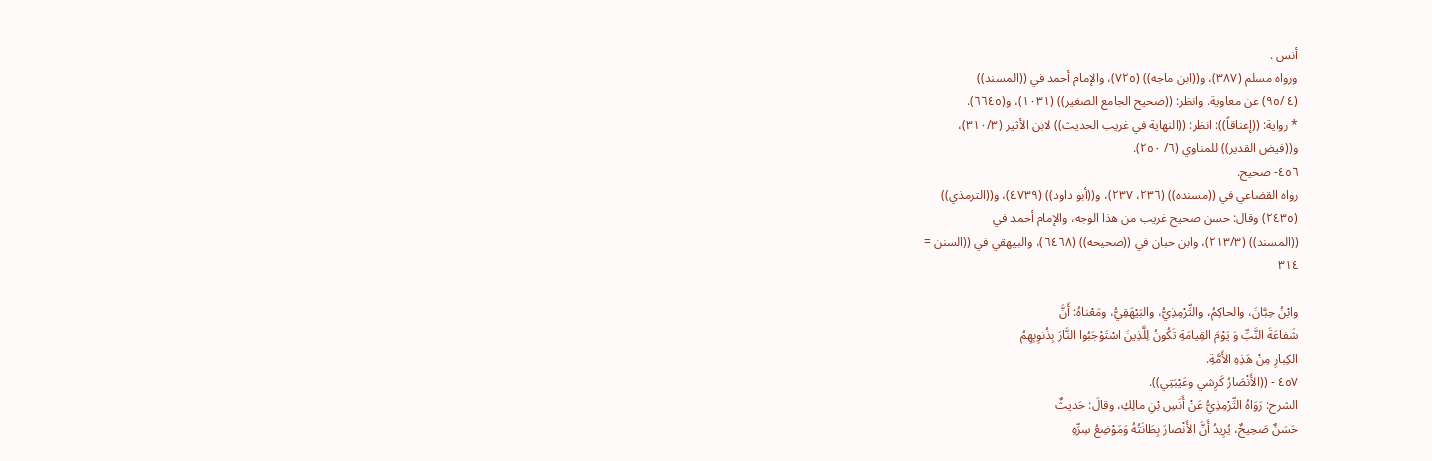أنس .
ورواه مسلم (٣٨٧)، و((ابن ماجه)) (٧٢٥)، والإمام أحمد في ((المسند))
(٤ /٩٥) عن معاوية. وانظر: ((صحيح الجامع الصغير)) (١٠٣١)، و(٦٦٤٥).
* رواية: ((إعناقاً)): انظر: ((النهاية في غريب الحديث)) لابن الأثير (٣١٠/٣)،
و((فيض القدير)) للمناوي (٦/ ٢٥٠).
٤٥٦- صحیح.
رواه القضاعي في ((مسنده)) (٢٣٦، ٢٣٧)، و((أبو داود)) (٤٧٣٩)، و((الترمذي))
(٢٤٣٥) وقال: حسن صحيح غريب من هذا الوجه، والإمام أحمد في
((المسند)) (٢١٣/٣)، وابن حبان في ((صحيحه)) (٦٤٦٨)، والبيهقي في ((السنن =
٣١٤

وابْنُ حِبَّانَ، والحاكِمُ، والتِّرْمِذِيُّ، والبَيْهَقِيُّ، ومَعْناهُ: أَنَّ
شَفاعَةَ النَّبِّ وَ يَوْمَ القِيامَةِ تَكُونُ لِلَّذِينَ اسْتَوْجَبُوا النَّارَ بِذُنوِبِهِمُ
الكِبارِ مِنْ هَذِهِ الأَمَّةِ.
٤٥٧ - ((الأَنْصَارُ كَرِشي وعَيْبَتِي)).
الشرح: رَوَاهُ التِّرْمِذِيُّ عَنْ أَنَسِ بْنِ مالِكِ، وقالَ: حَديثٌ
حَسَنٌ صَحِيحٌ، يُرِيدُ أَنَّ الأَنْصارَ بِطَانَتُهُ وَمَوْضِعُ سِرِّهِ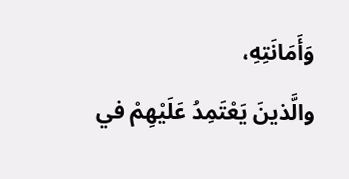وَأَمَانَتِهِ،
والَّذينَ يَعْتَمِدُ عَلَيْهِمْ في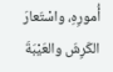أُمورِهِ، واسْتَعارَ الكَرِشَ والعَيْبَةَ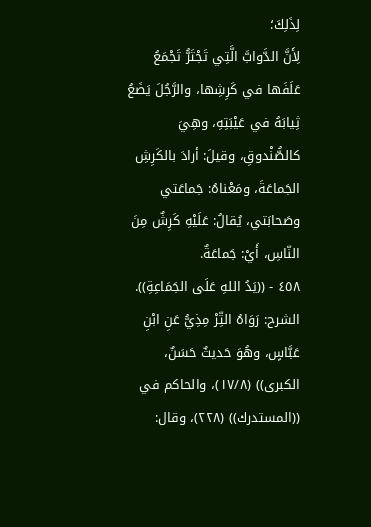لِذَلِكَ؛
لِأَنَّ الدَّوابَّ الَّتِي تَجْتَرُّ تَجْمَعُ عَلَفَها في كَرِشِها، والرَّجُلَ يَضَعُ
ثِيابَهُ في عَيْبَتِهِ، وهِيَ كالصُّنْدوقِ، وقيلَ: أرادَ بالكَرِشِ
الجَماعَةَ، ومَعْناهُ: جَماعَتي وصَحابَتي، يُقالُ: عَلَيْهِ كَرِشٌ مِنَ
النّاسِ، أَيْ: جَماعَةٌ.
٤٥٨ - ((يَدُ اللهِ عَلَى الجَمَاعِةِ)).
الشرح: رَوَاهُ التِّرْ مِذِيُّ عَنِ ابْنِ عَبَّاسٍ، وهُوَ حَديثٌ حَسَنٌ،
الكبرى)) (١٧/٨)، والحاكم في ((المستدرك)) (٢٢٨)، وقال: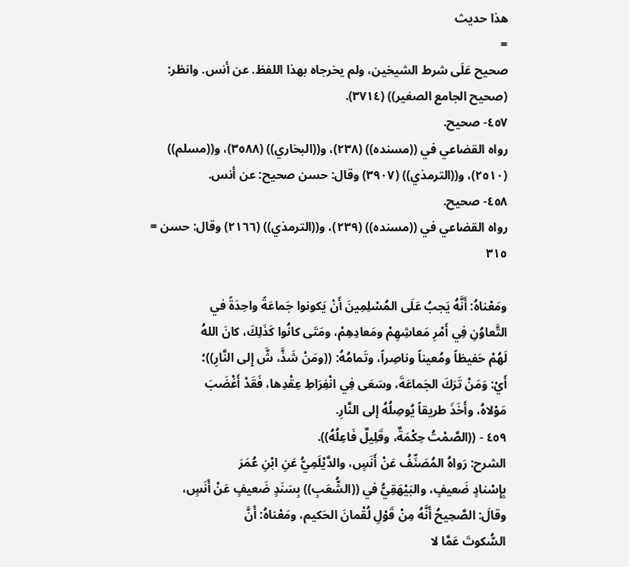هذا حديث
=
صحيح عَلَى شرط الشيخين، ولم يخرجاه بهذا اللفظ. عن أنس. وانظر:
(صحيح الجامع الصغير)) (٣٧١٤).
٤٥٧- صحيح.
رواه القضاعي في ((مسنده)) (٢٣٨)، و((البخاري)) (٣٥٨٨)، و((مسلم))
(٢٥١٠)، و((الترمذي)) (٣٩٠٧) وقال: حسن صحيح: عن أنس.
٤٥٨- صحيح.
رواه القضاعي في ((مسنده)) (٢٣٩)، و((الترمذي)) (٢١٦٦) وقال: حسن =
٣١٥

ومَعْناهُ: أَنَّهُ يَجبُ عَلَى المُسْلِمِينَ أَنْ يَكونوا جَماعَةً واحِدَةً في
التَّعاوُنِ فِي أَمْرِ مَعاشِهِمْ ومَعادِهِمْ، ومَتَى كانُوا كَذَلِكَ، كانَ اللهُ
لَهُمْ حَفيظاً ومُعيناً وناصِراً، وتَمامُهُ: ((ومَنْ شَذَّ، شَّ إِلى النَّارِ))؛
أَيْ: وَمَنْ تَرَكَ الجَماعَةَ، وسَعَى فِي انْفِرَاطِ عِقْدِها، فَقَدْ أَغْضَبَ
مَوْلاهُ، وأَخَذَ طريقاً يُوصِلُهُ إلى النَّارِ.
٤٥٩ - ((الصَّمْتُ حِكْمَةٌ، وقَلِيلٌ فَاعِلُهُ)).
الشرح: رَواهُ المُصَنِّفُ عَنْ أَنَسٍ، والدَّيْلَمِيُّ عَنِ ابْنِ عُمَرَ
بِإِسْنادٍ ضَعيفٍ، والبَيْهَقِيُّ في ((الشُّعَبِ)) بِسَنَدٍ ضَعيفٍ عَنْ أَنَسٍ،
وقالَ: الصَّحِيحُ أَنَّهُ مِنْ قَوْلِ لُقْمانَ الحَكيم، ومَعْناهُ: أَنَّ
السُّكوتَ عَمَّا لا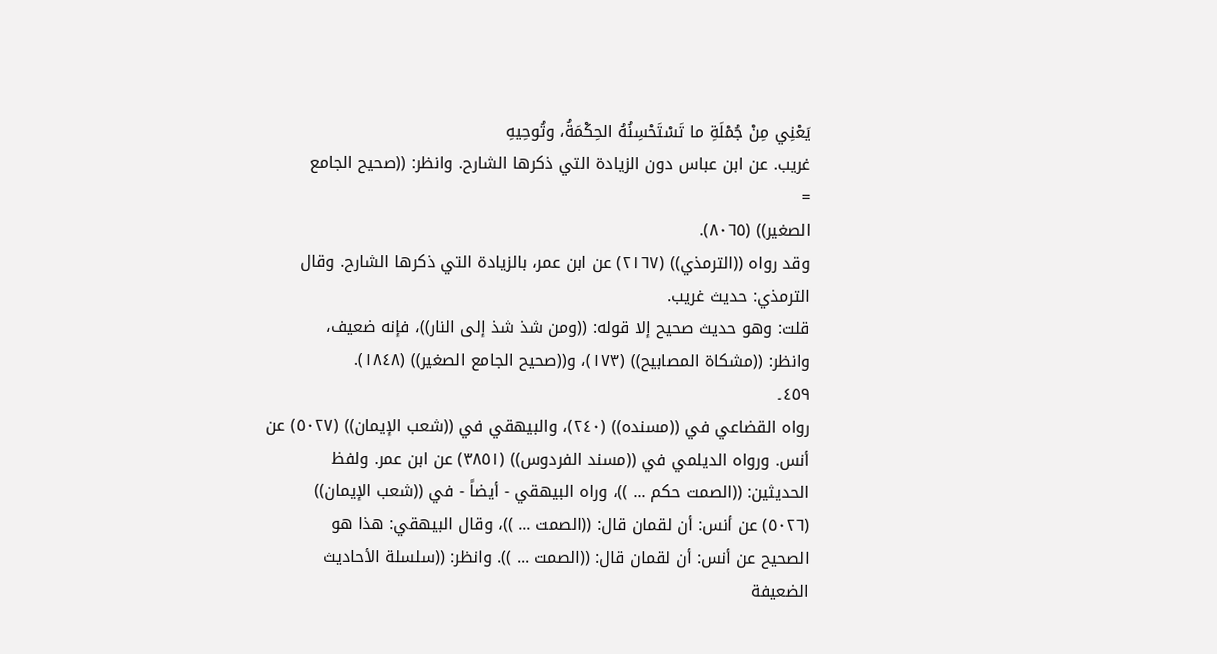يَعْنِي مِنْ جُمْلَةِ ما تَسْتَحْسِنُهُ الحِكْمَةُ، وتُوحِیهِ
غريب. عن ابن عباس دون الزيادة التي ذكرها الشارح. وانظر: ((صحيح الجامع
=
الصغير)) (٨٠٦٥).
وقد رواه ((الترمذي)) (٢١٦٧) عن ابن عمر، بالزيادة التي ذكرها الشارح. وقال
الترمذي: حديث غريب.
قلت: وهو حديث صحيح إلا قوله: ((ومن شذ شذ إلى النار))، فإنه ضعيف،
وانظر: ((مشكاة المصابيح)) (١٧٣)، و((صحيح الجامع الصغير)) (١٨٤٨).
٤٥٩۔
رواه القضاعي في ((مسنده)) (٢٤٠)، والبيهقي في ((شعب الإيمان)) (٥٠٢٧) عن
أنس. ورواه الديلمي في ((مسند الفردوس)) (٣٨٥١) عن ابن عمر. ولفظ
الحديثين: ((الصمت حكم ... ))، وراه البيهقي - أيضاً - في ((شعب الإيمان))
(٥٠٢٦) عن أنس: أن لقمان قال: ((الصمت ... ))، وقال البيهقي: هذا هو
الصحيح عن أنس: أن لقمان قال: ((الصمت ... )). وانظر: ((سلسلة الأحاديث
الضعيفة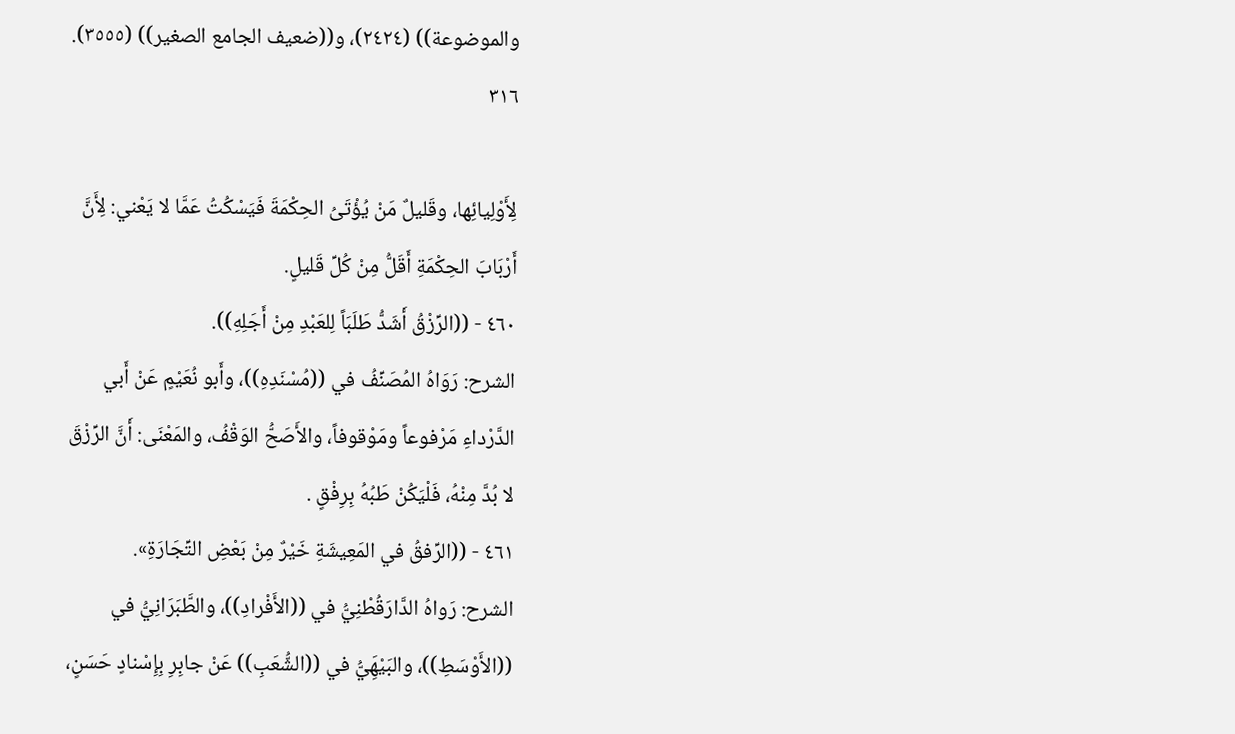والموضوعة)) (٢٤٢٤)، و((ضعيف الجامع الصغير)) (٣٥٥٥).
٣١٦

لِأَوْلِيائِها، وقَليلٌ مَنْ يُؤْتَىُ الحِكْمَةَ فَيَسْكُتُ عَمَّا لا يَعْني: لِأَنَّ
أَرْبَابَ الحِكْمَةِ أَقَلُّ مِنْ كُلِّ قَليلٍ.
٤٦٠ - ((الرِّزْقُ أَشَدُّ طَلَبَاً لِلعَبْدِ مِنْ أَجَلِهِ)).
الشرح: رَوَاهُ المُصَنِّفُ في ((مُسْنَدِهِ))، وأَبو نُعَيْمٍ عَنْ أَبي
الدَّرْداءِ مَرْفوعاً ومَوْقوفاً، والأَصَحُّ الوَقْفُ، والمَعْنَى: أَنَّ الرِّزْقَ
لا بُدَّ مِنْهُ، فَلْيَكُنْ طَبُهُ بِرِفْقٍ .
٤٦١ - ((الرِّفقُ في المَعِيشَةِ خَيْرٌ مِنْ بَعْضِ التِّجَارَةِ».
الشرح: رَواهُ الدَّارَقُطْنِيُّ في ((الأَفْرادِ))، والطَّبَرَانِيُّ في
((الأَوْسَطِ))، والبَيْهَِيُّ في ((الشُّعَبِ)) عَنْ جابِرِ بِإِسْنادٍ حَسَنٍ،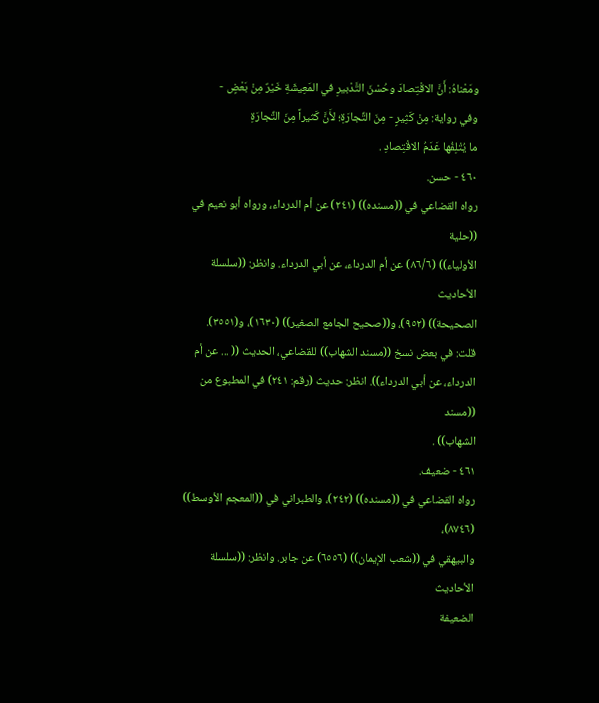ومَعْناهُ: أَنَّ الاقْتِصادَ وحُسْنَ التَّدْبيرِ في المَعِيشَةِ خَيْرٌ مِنْ بَعْضٍ -
وفي رواية: مِنْ كَثِيرٍ - مِنَ التِّجارَةِ؛ لأَنَّ كَثيراً مِنَ التِّجارَةِ
ما يُتْلِفُها عَدَمُ الاقْتِصادِ .
٤٦٠ - حسن.
رواه القضاعي في ((مسنده)) (٢٤١) عن أم الدرداء، ورواه أبو نعيم في ((حلية
الأولياء)) (٨٦/٦) عن أم الدرداء، عن أبي الدرداء. وانظر: ((سلسلة الأحاديث
الصحيحة)) (٩٥٢)، و((صحيح الجامع الصغير)) (١٦٣٠)، و(٣٥٥١).
قلت: في بعض نسخ ((مسند الشهاب)) للقضاعي، الحديث (( ... عن أم
الدرداء، عن أبي الدرداء)). انظر: حديث (رقم: ٢٤١) في المطبوع من ((مسند
الشهاب)) .
٤٦١ - ضعيف.
رواه القضاعي في ((مسنده)) (٢٤٢)، والطبراني في ((المعجم الأوسط)) (٨٧٤٦)،
والبيهقي في ((شعب الإيمان)) (٦٥٥٦) عن جابر. وانظر: ((سلسلة الأحاديث
الضعيفة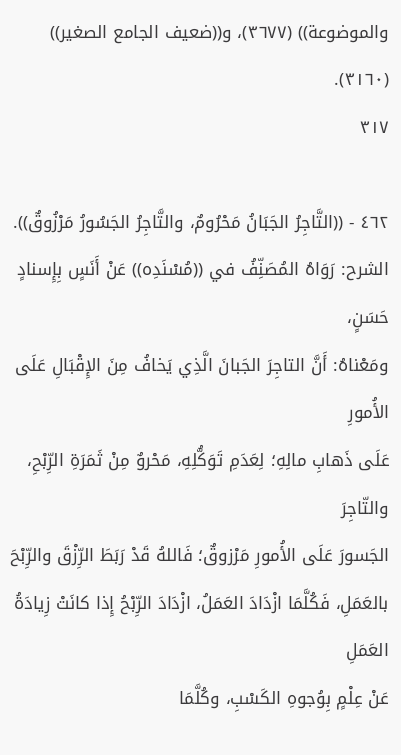والموضوعة)) (٣٦٧٧)، و((ضعيف الجامع الصغير)) (٣١٦٠).
٣١٧

٤٦٢ - ((التَّاجِرُ الجَبَانُ مَحْرُومٌ، والتَّاجِرُ الجَسُورُ مَرْزُوقٌ)).
الشرح: رَوَاهُ المُصَنِّفُ في ((مُسْنَدِه)) عَنْ أَنَسٍ بِإِسنادٍ حَسَنٍ،
ومَعْناهُ: أَنَّ التاجِرَ الجَبانَ الَّذِي يَخافُ مِنَ الإِقْبَالِ عَلَى الأُمورِ
عَلَى ذَهابِ مالِهِ؛ لِعَدَمِ تَوَكُّلِهِ، مَحْروٌ مِنْ ثَمَرَةِ الرِّبْحِ، والتّاجِرَ
الجَسورَ عَلَى الأُمورِ مَرْزوقٌ؛ فَاللهُ قَدْ رَبَطَ الرِّزْقَ والرِّبْحَ
بالعَمَلِ، فَكُلَّمَا ازْدَادَ العَمَلُ، ازْدَادَ الرِّبْحُ إِذا كانَتْ زِيادَةُ العَمَلِ
عَنْ عِلْمٍ بِوُجوهِ الكَسْبِ، وكُلَّمَا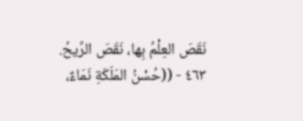نَقَصَ العِلْمُ بِها، نَقَصَ الرِّيحُ.
٤٦٣ - ((حُسْنُ المَلَكَةِ نَمَاءٌ،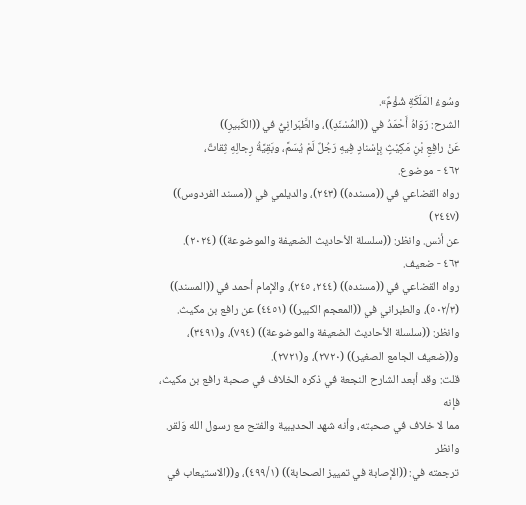وسُوءُ المَلَكَةِ شُؤْمٌ».
الشرح: رَوَاهُ أَحْمَدُ في ((المُسْنَدِ))، والطَّبَرانِيُّ في ((الكَبيرِ))
عَنْ رافِعِ بْنِ مَكِيْثٍ بِإِسْنادٍ فِيهِ رَجُلٌ لَمْ يُسَمَّ، وبَقِيَّةُ رِجالِهِ ثِقاتٌ،
٤٦٢ - موضوع.
رواه القضاعي في ((مسنده)) (٢٤٣)، والديلمي في ((مسند الفردوس)) (٢٤٤٧)
عن أنس. وانظر: ((سلسلة الأحاديث الضعيفة والموضوعة)) (٢٠٢٤).
٤٦٣ - ضعيف.
رواه القضاعي في ((مسنده)) (٢٤٤، ٢٤٥)، والإمام أحمد في ((المسند))
(٥٠٢/٣)، والطبراني في ((المعجم الكبير)) (٤٤٥١) عن رافع بن مكيث.
وانظر: ((سلسلة الأحاديث الضعيفة والموضوعة)) (٧٩٤)، و(٣٤٩١)،
و((ضعيف الجامع الصغير)) (٢٧٢٠)، و(٢٧٢١).
قلت: وقد أبعد الشارح النجعة في ذكره الخلاف في صحبة رافع بن مكيث، فإنه
مما لا خلاف في صحبته، وأنه شهد الحديبية والفتح مع رسول الله وَلقر. وانظر
ترجمته في: ((الإصابة في تمييز الصحابة)) (٤٩٩/١)، و((الاستيعاب في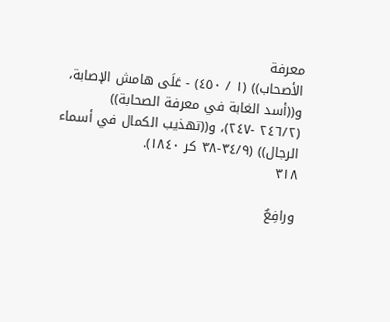معرفة
الأصحاب)) (١ / ٤٥٠) - عَلَى هامش الإصابة، و((أسد الغابة في معرفة الصحابة))
(٢٤٦/٢ -٢٤٧)، و((تهذيب الكمال في أسماء الرجال)) (٣٤/٩-٣٨ كر ١٨٤٠).
٣١٨

ورافِعٌ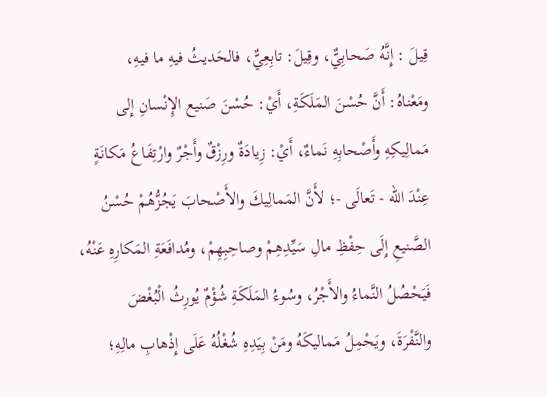قِيلَ : إِنَّهُ صَحابِيٌّ، وقِيلَ: تابِعِيٌّ، فالحَديثُ فیهِ ما فيهِ،
ومَعْناهُ: أَنَّ حُسْنَ المَلَكَةِ، أَيْ: حُسْنَ صَنيع الإِنْسانِ إِلى
مَمالِيكِهِ وأَصْحابِهِ نَماءٌ، أَيْ: زِيادَةٌ ورِزْقٌ وأَجْرٌ وارْتِفَاعُ مَكانَةٍ
عِنْدَ الله - تَعالَى -؛ لأَنَّ المَمالِيكَ والأَصْحابَ يَجُزُّهُمْ حُسْنُ
الصَّنيعِ إِلَى حِفْظِ مالِ سَيِّدِهِمْ وصاحِبِهِمْ، ومُدافَعَةِ المَكارِهِ عَنْهُ،
فَيَحْصُلُ النَّماءُ والأَجْرُ، وسُوءُ المَلَكَةِ شُؤْمٌ يُورِثُ الْبُغْضَ
والنَّفْرَةَ، ويَحْمِلُ مَماليكَهُ ومَنْ بِيَدِهِ شُغْلُهُ عَلَى إِذْهابِ مالِهِ؛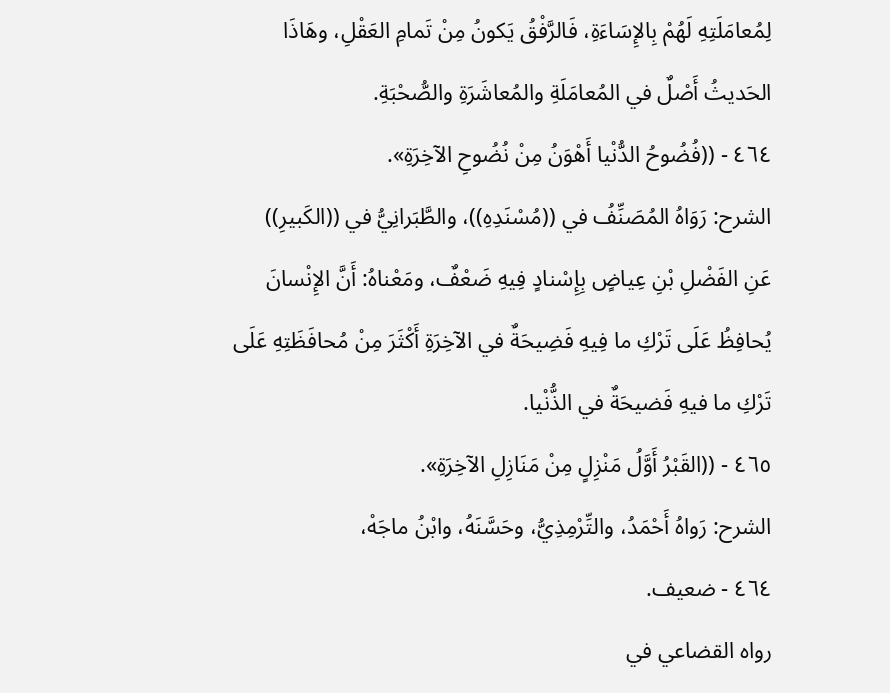لِمُعامَلَتِهِ لَهُمْ بِالإِسَاءَةِ، فَالرَّفْقُ يَكونُ مِنْ تَمامِ العَقْلِ، وهَاذَا
الحَديثُ أَصْلٌ في المُعامَلَةِ والمُعاشَرَةِ والصُّحْبَةِ.
٤٦٤ - ((فُضُوحُ الدُّنْيا أَهْوَنُ مِنْ نُضُوحِ الآخِرَةِ».
الشرح: رَوَاهُ المُصَنِّفُ في ((مُسْنَدِهِ))، والطَّبَرانِيُّ في ((الكَبيرِ))
عَنِ الفَضْلِ بْنِ عِياضٍ بِإِسْنادٍ فِيهِ ضَعْفٌ، ومَعْناهُ: أَنَّ الإِنْسانَ
يُحافِظُ عَلَى تَرْكِ ما فِيهِ فَضِيحَةٌ في الآخِرَةِ أَكْثَرَ مِنْ مُحافَظَتِهِ عَلَى
تَرْكِ ما فيهِ فَضيحَةٌ في الذُّنْيا.
٤٦٥ - ((القَبْرُ أَوَّلُ مَنْزِلٍ مِنْ مَنَازِلِ الآخِرَةِ».
الشرح: رَواهُ أَحْمَدُ، والتِّرْمِذِيُّ، وحَسَّنَهُ، وابْنُ ماجَهْ،
٤٦٤ - ضعيف.
رواه القضاعي في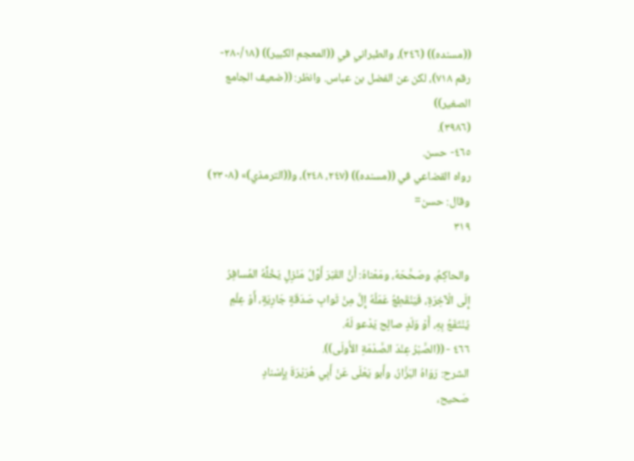((مسنده)) (٢٤٦)، والطبراني في ((المعجم الكبير)) (٢٨٠/١٨-
رقم ٧١٨)، لكن عن الفضل بن عباس. وانظر: ((ضعيف الجامع الصغير))
(٣٩٨٦).
٤٦٥- حسن.
رواه القضاعي في ((مسنده)) (٢٤٧، ٢٤٨)، و((الترمذي)» (٢٣٠٨) وقال: حسن=
٣١٩

والحاكِمُ، وصَحَّحَهُ، ومَعْناهُ: أَنَّ القَبْرَ أَوَّلُ مَنْزِلٍ يَخُلُّهُ المُسافِرُ
إِلَى الْآخِرَةِ، فَيَنْقَطِعُ عَمَلُهُ إِلَّ مِنْ ثَوابِ صَدَقَةٍ جَارِيَةٍ، أَوْ عِلْمِ
يُنْتَفَعُ بِهِ، أَوْ وَلَدٍ صالِح يَدْعو لَهُ.
٤٦٦ - ((الصَّبْرُ عِنْدَ الصَّدْمَةِ الأُولَى)).
الشرح: رَوَاهُ البَزَّارُ، وأَبو يَعْلَى عَنْ أَبِي هُرَيْرَةَ بِإِسْنادٍ
صَحيح،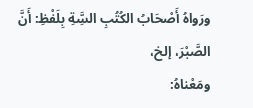ورَواهُ أَصْحَابُ الكُتُبِ السَِّةِ بِلَفْظِ: أَنَّ الصَّبْرَ، إلخ،
ومَعْناهُ: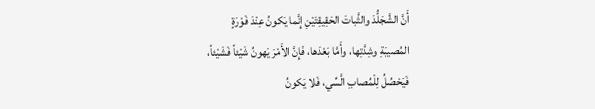أَنَّ الشَّجَلُّدَ والثَّباتَ الحَقِيقِتَيْنِ إِنَّما يَكونُ عِنْدَ فَوْرَةٍ
المُصيبَةِ وشِدَّتِها، وأَمَّا بَعْدَها، فَإِنَّ الأَمْرَ يَهونُ شَيْئاً فَشَيْئاً،
فَيَحْصُلُ لِلْمُصابِ الَّسِّي، فَلا يَكونُ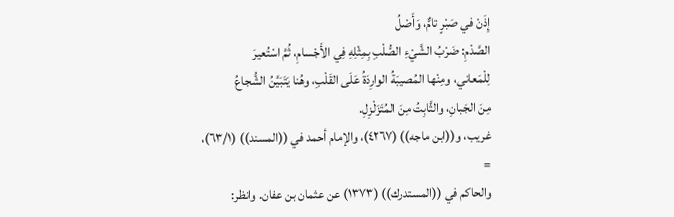إِذَنْ في صَبْرٍ تامٌّ، وَأَصْلُ
الصَّدْمِ: ضَرْبُ الشَّيْءِ الصُّلْبِ بِمِثْلِهِ فِي الأَجْسامِ، ثُمَّ اسْتُعيرَ
لِلْمَعاني، ومِنْها المُصيبَةُ الوارِدَةُ عَلَى القَلْبِ، وهُنا يَتَبَيَّنُ الشُّجاعُ
مِنَ الجَبانِ، والثَّابِتُ مِنَ المُتَزَلْزِلِ.
غريب، و((ابن ماجه)) (٤٢٦٧)، والإمام أحمد في ((المسند)) (٦٣/١)،
=
والحاكم في ((المستدرك)) (١٣٧٣) عن عثمان بن عفان. وانظر: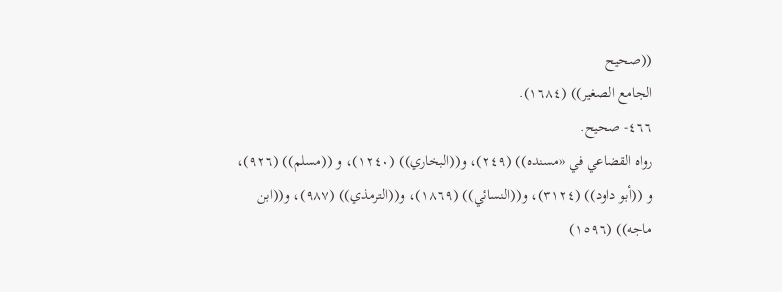((صحيح
الجامع الصغير)) (١٦٨٤).
٤٦٦- صحيح.
رواه القضاعي في «مسنده)) (٢٤٩)، و((البخاري)) (١٢٤٠)، و ((مسلم)) (٩٢٦)،
و ((أبو داود)) (٣١٢٤)، و((النسائي)) (١٨٦٩)، و((الترمذي)) (٩٨٧)، و((ابن
ماجه)) (١٥٩٦)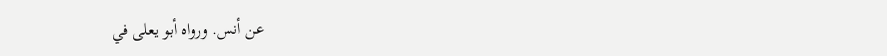عن أنس. ورواه أبو يعلى في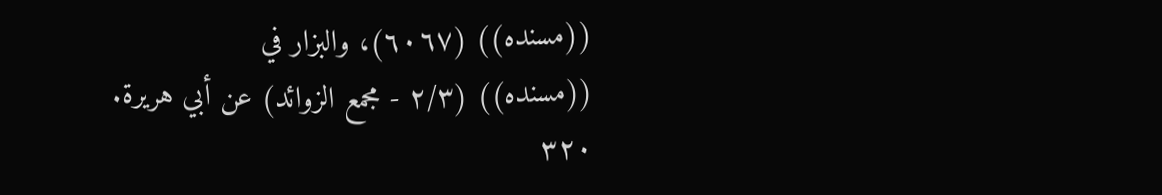((مسنده)) (٦٠٦٧)، والبزار في
((مسنده)) (٢/٣ - مجمع الزوائد) عن أبي هريرة.
٣٢٠